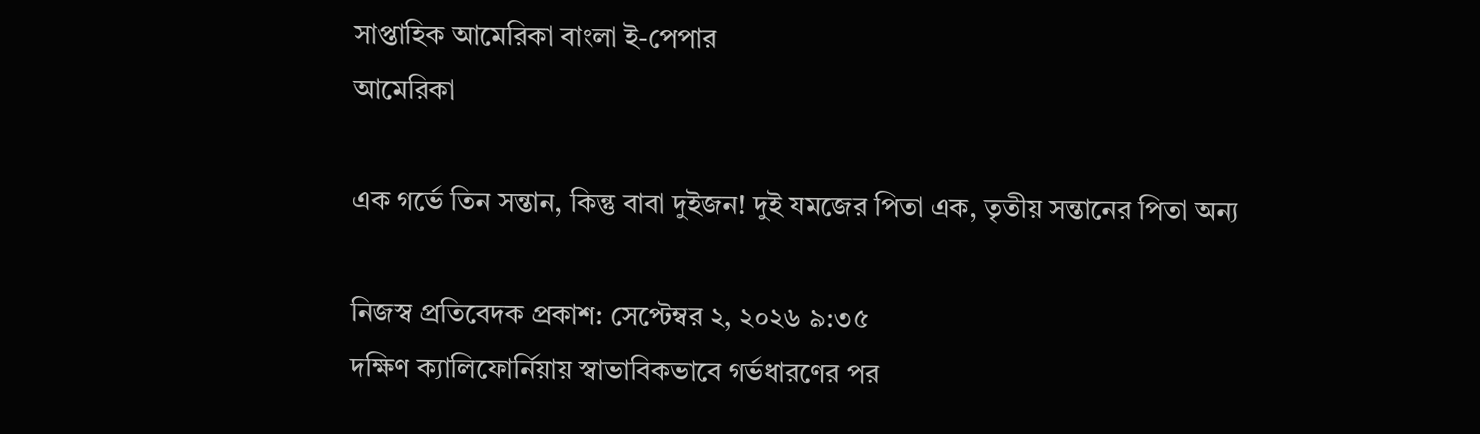সাপ্তাহিক আমেরিকা বাংলা ই-পেপার
আমেরিকা

এক গর্ভে তিন সন্তান, কিন্তু বাবা দুইজন! দুই যমজের পিতা এক, তৃতীয় সন্তানের পিতা অন্য

নিজস্ব প্রতিবেদক প্রকাশ: সেপ্টেম্বর ২, ২০২৬ ৯:৩৫
দক্ষিণ ক্যালিফোর্নিয়ায় স্বাভাবিকভাবে গর্ভধারণের পর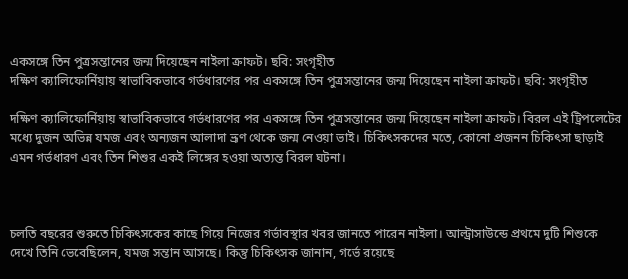একসঙ্গে তিন পুত্রসন্তানের জন্ম দিয়েছেন নাইলা ক্রাফট। ছবি: সংগৃহীত
দক্ষিণ ক্যালিফোর্নিয়ায় স্বাভাবিকভাবে গর্ভধারণের পর একসঙ্গে তিন পুত্রসন্তানের জন্ম দিয়েছেন নাইলা ক্রাফট। ছবি: সংগৃহীত

দক্ষিণ ক্যালিফোর্নিয়ায় স্বাভাবিকভাবে গর্ভধারণের পর একসঙ্গে তিন পুত্রসন্তানের জন্ম দিয়েছেন নাইলা ক্রাফট। বিরল এই ট্রিপলেটের মধ্যে দুজন অভিন্ন যমজ এবং অন্যজন আলাদা ভ্রূণ থেকে জন্ম নেওয়া ভাই। চিকিৎসকদের মতে, কোনো প্রজনন চিকিৎসা ছাড়াই এমন গর্ভধারণ এবং তিন শিশুর একই লিঙ্গের হওয়া অত্যন্ত বিরল ঘটনা।



চলতি বছরের শুরুতে চিকিৎসকের কাছে গিয়ে নিজের গর্ভাবস্থার খবর জানতে পারেন নাইলা। আল্ট্রাসাউন্ডে প্রথমে দুটি শিশুকে দেখে তিনি ভেবেছিলেন, যমজ সন্তান আসছে। কিন্তু চিকিৎসক জানান, গর্ভে রয়েছে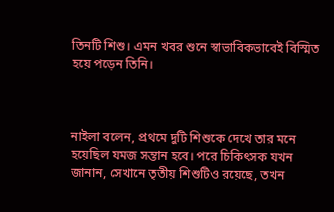তিনটি শিশু। এমন খবর শুনে স্বাভাবিকভাবেই বিস্মিত হয়ে পড়েন তিনি।



নাইলা বলেন, প্রথমে দুটি শিশুকে দেখে তার মনে হয়েছিল যমজ সন্তান হবে। পরে চিকিৎসক যখন জানান, সেখানে তৃতীয় শিশুটিও রয়েছে, তখন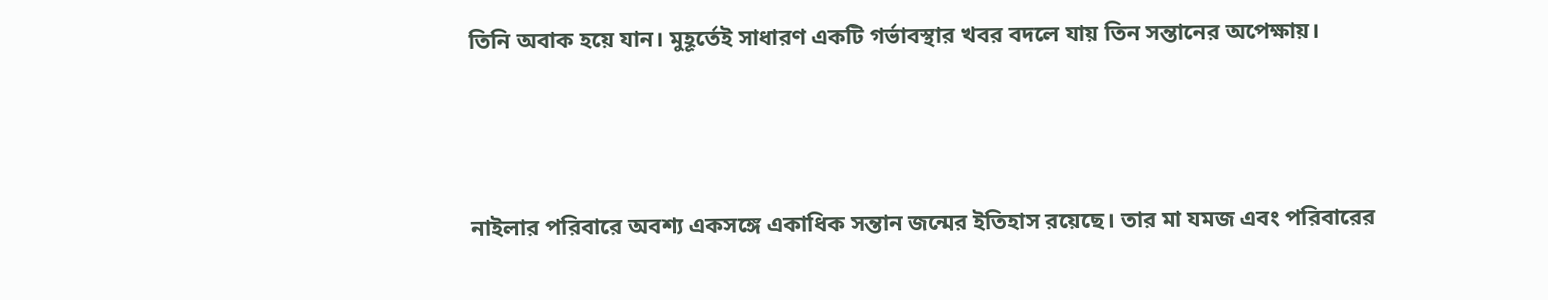তিনি অবাক হয়ে যান। মুহূর্তেই সাধারণ একটি গর্ভাবস্থার খবর বদলে যায় তিন সন্তানের অপেক্ষায়।



নাইলার পরিবারে অবশ্য একসঙ্গে একাধিক সন্তান জন্মের ইতিহাস রয়েছে। তার মা যমজ এবং পরিবারের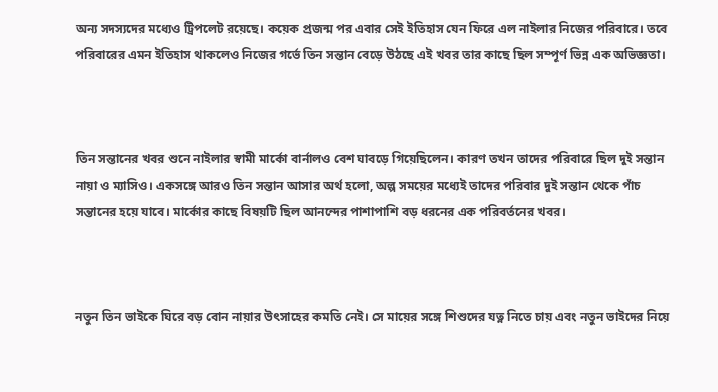অন্য সদস্যদের মধ্যেও ট্রিপলেট রয়েছে। কয়েক প্রজন্ম পর এবার সেই ইতিহাস যেন ফিরে এল নাইলার নিজের পরিবারে। তবে পরিবারের এমন ইতিহাস থাকলেও নিজের গর্ভে তিন সন্তান বেড়ে উঠছে এই খবর তার কাছে ছিল সম্পূর্ণ ভিন্ন এক অভিজ্ঞতা।



তিন সন্তানের খবর শুনে নাইলার স্বামী মার্কো বার্নালও বেশ ঘাবড়ে গিয়েছিলেন। কারণ তখন তাদের পরিবারে ছিল দুই সন্তান নায়া ও ম্যাসিও। একসঙ্গে আরও তিন সন্তান আসার অর্থ হলো, অল্প সময়ের মধ্যেই তাদের পরিবার দুই সন্তান থেকে পাঁচ সন্তানের হয়ে যাবে। মার্কোর কাছে বিষয়টি ছিল আনন্দের পাশাপাশি বড় ধরনের এক পরিবর্তনের খবর।



নতুন তিন ভাইকে ঘিরে বড় বোন নায়ার উৎসাহের কমতি নেই। সে মায়ের সঙ্গে শিশুদের যত্ন নিতে চায় এবং নতুন ভাইদের নিয়ে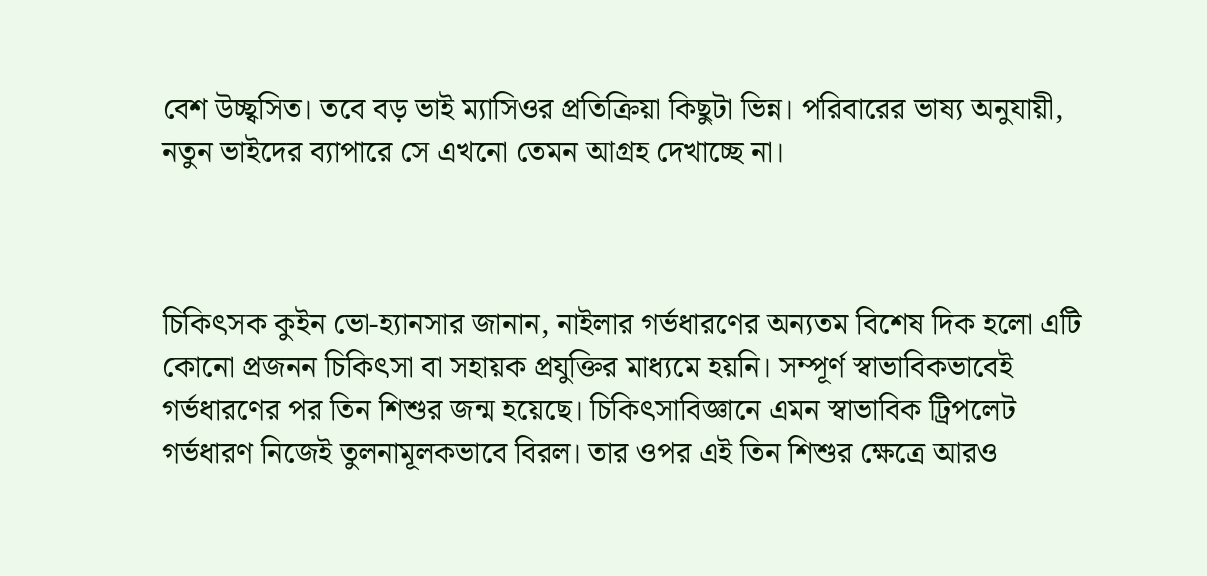বেশ উচ্ছ্বসিত। তবে বড় ভাই ম্যাসিওর প্রতিক্রিয়া কিছুটা ভিন্ন। পরিবারের ভাষ্য অনুযায়ী, নতুন ভাইদের ব্যাপারে সে এখনো তেমন আগ্রহ দেখাচ্ছে না।



চিকিৎসক কুইন ভো-হ্যানসার জানান, নাইলার গর্ভধারণের অন্যতম বিশেষ দিক হলো এটি কোনো প্রজনন চিকিৎসা বা সহায়ক প্রযুক্তির মাধ্যমে হয়নি। সম্পূর্ণ স্বাভাবিকভাবেই গর্ভধারণের পর তিন শিশুর জন্ম হয়েছে। চিকিৎসাবিজ্ঞানে এমন স্বাভাবিক ট্রিপলেট গর্ভধারণ নিজেই তুলনামূলকভাবে বিরল। তার ওপর এই তিন শিশুর ক্ষেত্রে আরও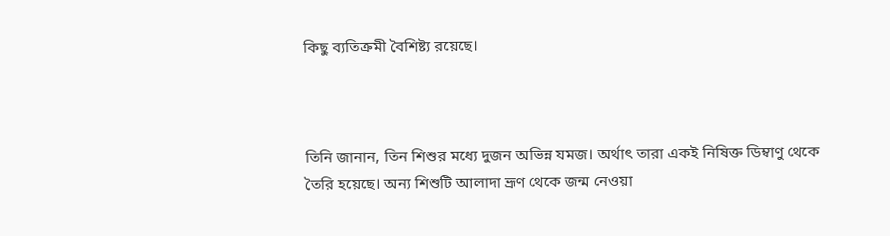কিছু ব্যতিক্রমী বৈশিষ্ট্য রয়েছে।



তিনি জানান, তিন শিশুর মধ্যে দুজন অভিন্ন যমজ। অর্থাৎ তারা একই নিষিক্ত ডিম্বাণু থেকে তৈরি হয়েছে। অন্য শিশুটি আলাদা ভ্রূণ থেকে জন্ম নেওয়া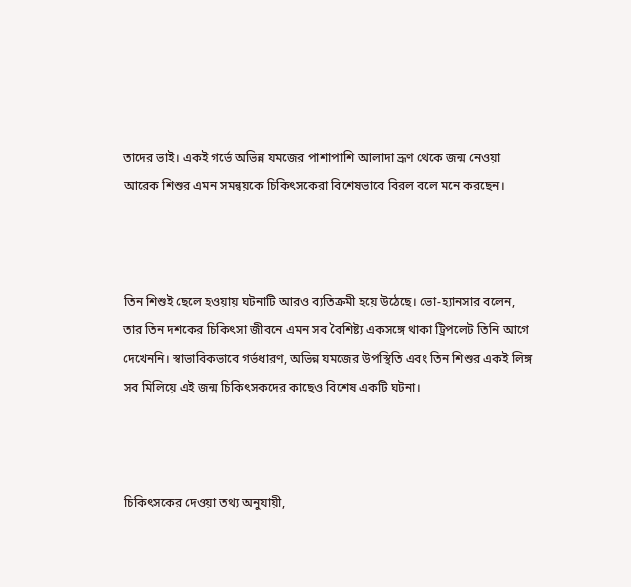তাদের ভাই। একই গর্ভে অভিন্ন যমজের পাশাপাশি আলাদা ভ্রূণ থেকে জন্ম নেওয়া আরেক শিশুর এমন সমন্বয়কে চিকিৎসকেরা বিশেষভাবে বিরল বলে মনে করছেন।



তিন শিশুই ছেলে হওয়ায় ঘটনাটি আরও ব্যতিক্রমী হয়ে উঠেছে। ভো-হ্যানসার বলেন, তার তিন দশকের চিকিৎসা জীবনে এমন সব বৈশিষ্ট্য একসঙ্গে থাকা ট্রিপলেট তিনি আগে দেখেননি। স্বাভাবিকভাবে গর্ভধারণ, অভিন্ন যমজের উপস্থিতি এবং তিন শিশুর একই লিঙ্গ সব মিলিয়ে এই জন্ম চিকিৎসকদের কাছেও বিশেষ একটি ঘটনা।



চিকিৎসকের দেওয়া তথ্য অনুযায়ী,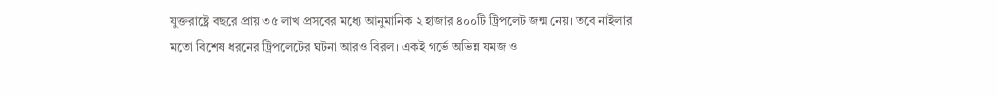যুক্তরাষ্ট্রে বছরে প্রায় ৩৫ লাখ প্রসবের মধ্যে আনুমানিক ২ হাজার ৪০০টি ট্রিপলেট জন্ম নেয়। তবে নাইলার মতো বিশেষ ধরনের ট্রিপলেটের ঘটনা আরও বিরল। একই গর্ভে অভিন্ন যমজ ও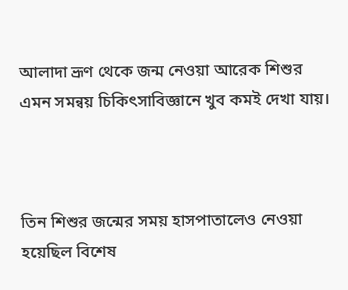আলাদা ভ্রূণ থেকে জন্ম নেওয়া আরেক শিশুর এমন সমন্বয় চিকিৎসাবিজ্ঞানে খুব কমই দেখা যায়।



তিন শিশুর জন্মের সময় হাসপাতালেও নেওয়া হয়েছিল বিশেষ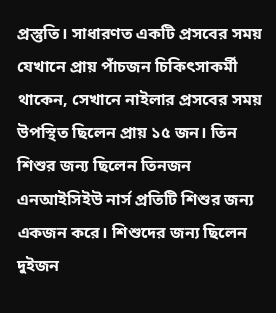প্রস্তুতি। সাধারণত একটি প্রসবের সময় যেখানে প্রায় পাঁচজন চিকিৎসাকর্মী থাকেন, সেখানে নাইলার প্রসবের সময় উপস্থিত ছিলেন প্রায় ১৫ জন। তিন শিশুর জন্য ছিলেন তিনজন এনআইসিইউ নার্স প্রতিটি শিশুর জন্য একজন করে। শিশুদের জন্য ছিলেন দুইজন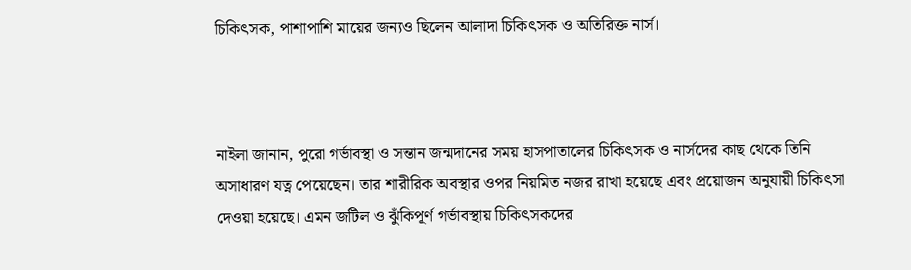চিকিৎসক, পাশাপাশি মায়ের জন্যও ছিলেন আলাদা চিকিৎসক ও অতিরিক্ত নার্স।



নাইলা জানান, পুরো গর্ভাবস্থা ও সন্তান জন্মদানের সময় হাসপাতালের চিকিৎসক ও নার্সদের কাছ থেকে তিনি অসাধারণ যত্ন পেয়েছেন। তার শারীরিক অবস্থার ওপর নিয়মিত নজর রাখা হয়েছে এবং প্রয়োজন অনুযায়ী চিকিৎসা দেওয়া হয়েছে। এমন জটিল ও ঝুঁকিপূর্ণ গর্ভাবস্থায় চিকিৎসকদের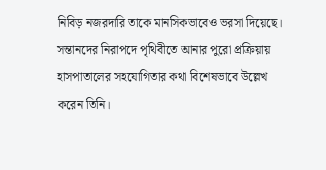নিবিড় নজরদারি তাকে মানসিকভাবেও ভরসা দিয়েছে। সন্তানদের নিরাপদে পৃথিবীতে আনার পুরো প্রক্রিয়ায় হাসপাতালের সহযোগিতার কথা বিশেষভাবে উল্লেখ করেন তিনি।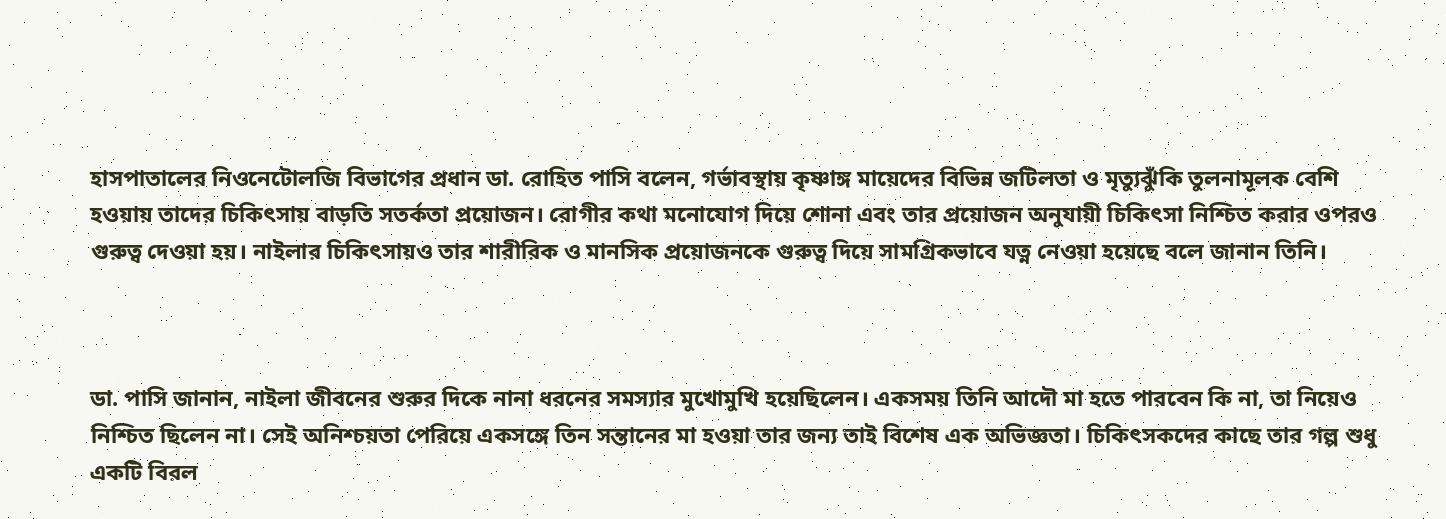হাসপাতালের নিওনেটোলজি বিভাগের প্রধান ডা. রোহিত পাসি বলেন, গর্ভাবস্থায় কৃষ্ণাঙ্গ মায়েদের বিভিন্ন জটিলতা ও মৃত্যুঝুঁকি তুলনামূলক বেশি হওয়ায় তাদের চিকিৎসায় বাড়তি সতর্কতা প্রয়োজন। রোগীর কথা মনোযোগ দিয়ে শোনা এবং তার প্রয়োজন অনুযায়ী চিকিৎসা নিশ্চিত করার ওপরও গুরুত্ব দেওয়া হয়। নাইলার চিকিৎসায়ও তার শারীরিক ও মানসিক প্রয়োজনকে গুরুত্ব দিয়ে সামগ্রিকভাবে যত্ন নেওয়া হয়েছে বলে জানান তিনি।



ডা. পাসি জানান, নাইলা জীবনের শুরুর দিকে নানা ধরনের সমস্যার মুখোমুখি হয়েছিলেন। একসময় তিনি আদৌ মা হতে পারবেন কি না, তা নিয়েও নিশ্চিত ছিলেন না। সেই অনিশ্চয়তা পেরিয়ে একসঙ্গে তিন সন্তানের মা হওয়া তার জন্য তাই বিশেষ এক অভিজ্ঞতা। চিকিৎসকদের কাছে তার গল্প শুধু একটি বিরল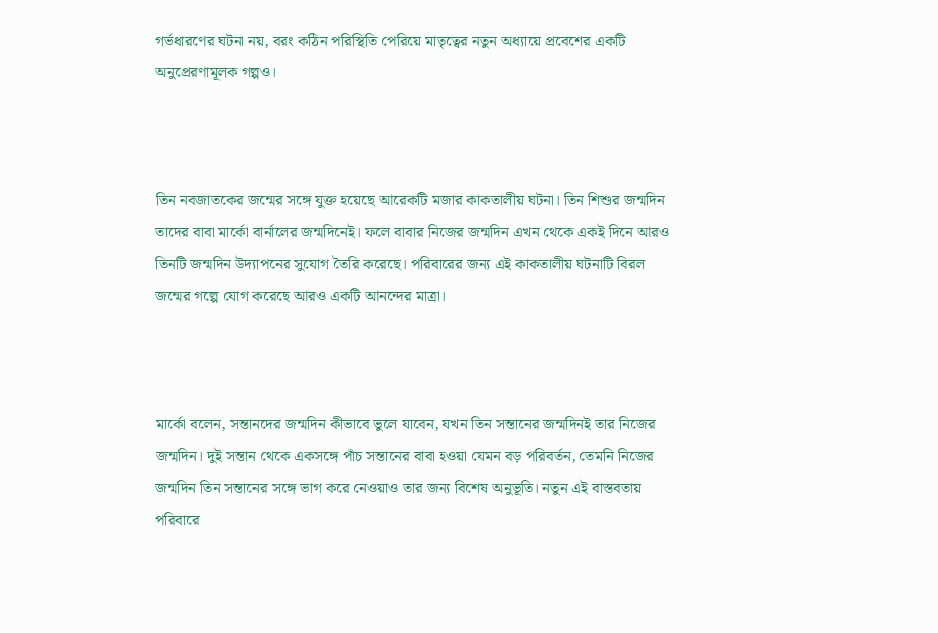গর্ভধারণের ঘটনা নয়, বরং কঠিন পরিস্থিতি পেরিয়ে মাতৃত্বের নতুন অধ্যায়ে প্রবেশের একটি অনুপ্রেরণামূলক গল্পও।



তিন নবজাতকের জন্মের সঙ্গে যুক্ত হয়েছে আরেকটি মজার কাকতালীয় ঘটনা। তিন শিশুর জন্মদিন তাদের বাবা মার্কো বার্নালের জন্মদিনেই। ফলে বাবার নিজের জন্মদিন এখন থেকে একই দিনে আরও তিনটি জন্মদিন উদ্যাপনের সুযোগ তৈরি করেছে। পরিবারের জন্য এই কাকতালীয় ঘটনাটি বিরল জন্মের গল্পে যোগ করেছে আরও একটি আনন্দের মাত্রা।



মার্কো বলেন, সন্তানদের জন্মদিন কীভাবে ভুলে যাবেন, যখন তিন সন্তানের জন্মদিনই তার নিজের জন্মদিন। দুই সন্তান থেকে একসঙ্গে পাঁচ সন্তানের বাবা হওয়া যেমন বড় পরিবর্তন, তেমনি নিজের জন্মদিন তিন সন্তানের সঙ্গে ভাগ করে নেওয়াও তার জন্য বিশেষ অনুভূতি। নতুন এই বাস্তবতায় পরিবারে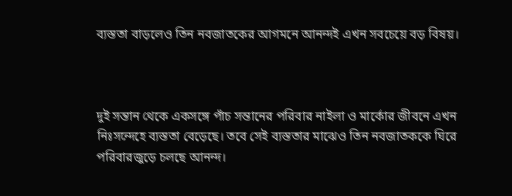ব্যস্ততা বাড়লেও তিন নবজাতকের আগমনে আনন্দই এখন সবচেয়ে বড় বিষয়।



দুই সন্তান থেকে একসঙ্গে পাঁচ সন্তানের পরিবার নাইলা ও মার্কোর জীবনে এখন নিঃসন্দেহে ব্যস্ততা বেড়েছে। তবে সেই ব্যস্ততার মাঝেও তিন নবজাতককে ঘিরে পরিবারজুড়ে চলছে আনন্দ।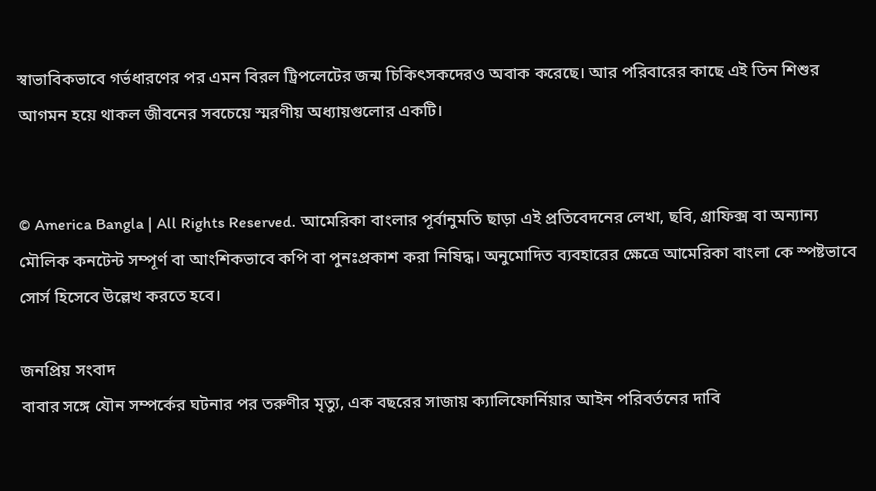স্বাভাবিকভাবে গর্ভধারণের পর এমন বিরল ট্রিপলেটের জন্ম চিকিৎসকদেরও অবাক করেছে। আর পরিবারের কাছে এই তিন শিশুর আগমন হয়ে থাকল জীবনের সবচেয়ে স্মরণীয় অধ্যায়গুলোর একটি।


© America Bangla | All Rights Reserved. আমেরিকা বাংলার পূর্বানুমতি ছাড়া এই প্রতিবেদনের লেখা, ছবি, গ্রাফিক্স বা অন্যান্য মৌলিক কনটেন্ট সম্পূর্ণ বা আংশিকভাবে কপি বা পুনঃপ্রকাশ করা নিষিদ্ধ। অনুমোদিত ব্যবহারের ক্ষেত্রে আমেরিকা বাংলা কে স্পষ্টভাবে সোর্স হিসেবে উল্লেখ করতে হবে।

জনপ্রিয় সংবাদ
বাবার সঙ্গে যৌন সম্পর্কের ঘটনার পর তরুণীর মৃত্যু, এক বছরের সাজায় ক্যালিফোর্নিয়ার আইন পরিবর্তনের দাবি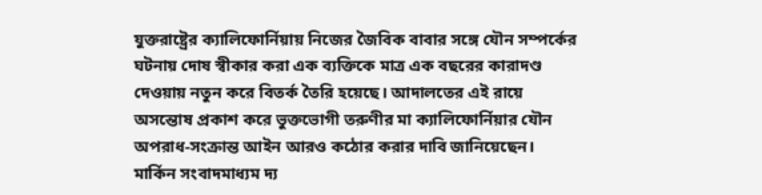যুক্তরাষ্ট্রের ক্যালিফোর্নিয়ায় নিজের জৈবিক বাবার সঙ্গে যৌন সম্পর্কের ঘটনায় দোষ স্বীকার করা এক ব্যক্তিকে মাত্র এক বছরের কারাদণ্ড দেওয়ায় নতুন করে বিতর্ক তৈরি হয়েছে। আদালতের এই রায়ে অসন্তোষ প্রকাশ করে ভুক্তভোগী তরুণীর মা ক্যালিফোর্নিয়ার যৌন অপরাধ-সংক্রান্ত আইন আরও কঠোর করার দাবি জানিয়েছেন।   মার্কিন সংবাদমাধ্যম দ্য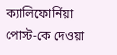ক্যালিফোর্নিয়া পোস্ট-কে দেওয়া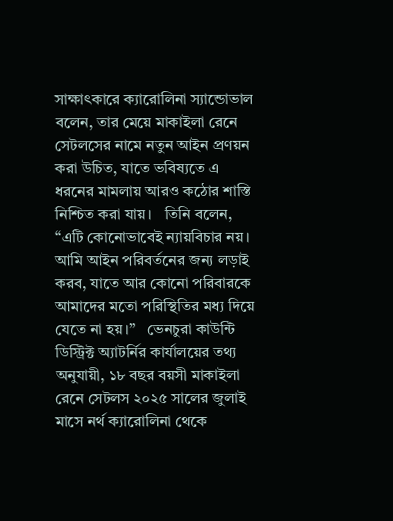সাক্ষাৎকারে ক্যারোলিনা স্যান্ডোভাল বলেন, তার মেয়ে মাকাইলা রেনে সেটলসের নামে নতুন আইন প্রণয়ন করা উচিত, যাতে ভবিষ্যতে এ ধরনের মামলায় আরও কঠোর শাস্তি নিশ্চিত করা যায়।   তিনি বলেন, “এটি কোনোভাবেই ন্যায়বিচার নয়। আমি আইন পরিবর্তনের জন্য লড়াই করব, যাতে আর কোনো পরিবারকে আমাদের মতো পরিস্থিতির মধ্য দিয়ে যেতে না হয়।”   ভেনচুরা কাউন্টি ডিস্ট্রিক্ট অ্যাটর্নির কার্যালয়ের তথ্য অনুযায়ী, ১৮ বছর বয়সী মাকাইলা রেনে সেটলস ২০২৫ সালের জুলাই মাসে নর্থ ক্যারোলিনা থেকে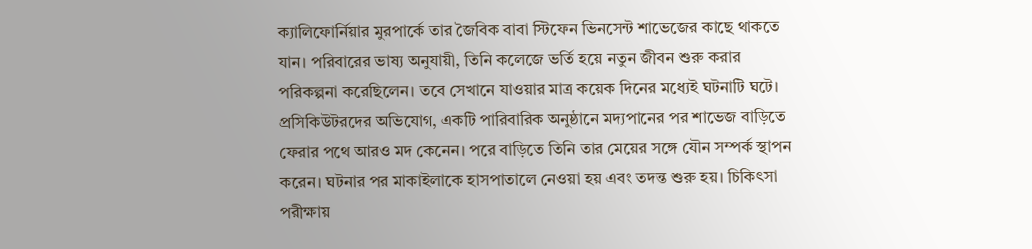ক্যালিফোর্নিয়ার মুরপার্কে তার জৈবিক বাবা স্টিফেন ভিনসেন্ট শাভেজের কাছে থাকতে যান। পরিবারের ভাষ্য অনুযায়ী, তিনি কলেজে ভর্তি হয়ে নতুন জীবন শুরু করার পরিকল্পনা করেছিলেন। তবে সেখানে যাওয়ার মাত্র কয়েক দিনের মধ্যেই ঘটনাটি ঘটে।   প্রসিকিউটরদের অভিযোগ, একটি পারিবারিক অনুষ্ঠানে মদ্যপানের পর শাভেজ বাড়িতে ফেরার পথে আরও মদ কেনেন। পরে বাড়িতে তিনি তার মেয়ের সঙ্গে যৌন সম্পর্ক স্থাপন করেন। ঘটনার পর মাকাইলাকে হাসপাতালে নেওয়া হয় এবং তদন্ত শুরু হয়। চিকিৎসা পরীক্ষায়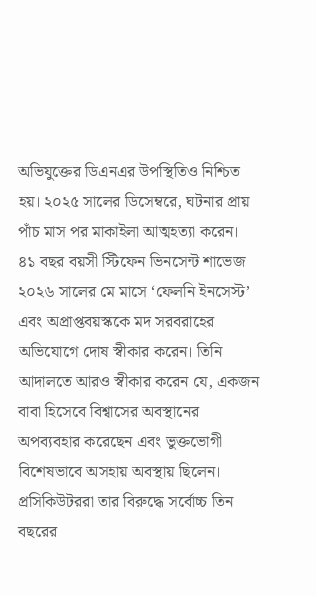অভিযুক্তের ডিএনএর উপস্থিতিও নিশ্চিত হয়। ২০২৫ সালের ডিসেম্বরে, ঘটনার প্রায় পাঁচ মাস পর মাকাইলা আত্মহত্যা করেন।   ৪১ বছর বয়সী স্টিফেন ভিনসেন্ট শাভেজ ২০২৬ সালের মে মাসে ‘ফেলনি ইনসেস্ট’ এবং অপ্রাপ্তবয়স্ককে মদ সরবরাহের অভিযোগে দোষ স্বীকার করেন। তিনি আদালতে আরও স্বীকার করেন যে, একজন বাবা হিসেবে বিশ্বাসের অবস্থানের অপব্যবহার করেছেন এবং ভুক্তভোগী বিশেষভাবে অসহায় অবস্থায় ছিলেন।   প্রসিকিউটররা তার বিরুদ্ধে সর্বোচ্চ তিন বছরের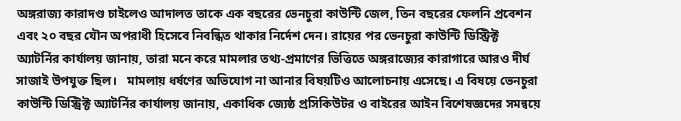অঙ্গরাজ্য কারাদণ্ড চাইলেও আদালত তাকে এক বছরের ভেনচুরা কাউন্টি জেল, তিন বছরের ফেলনি প্রবেশন এবং ২০ বছর যৌন অপরাধী হিসেবে নিবন্ধিত থাকার নির্দেশ দেন। রায়ের পর ভেনচুরা কাউন্টি ডিস্ট্রিক্ট অ্যাটর্নির কার্যালয় জানায়, তারা মনে করে মামলার তথ্য-প্রমাণের ভিত্তিতে অঙ্গরাজ্যের কারাগারে আরও দীর্ঘ সাজাই উপযুক্ত ছিল।   মামলায় ধর্ষণের অভিযোগ না আনার বিষয়টিও আলোচনায় এসেছে। এ বিষয়ে ভেনচুরা কাউন্টি ডিস্ট্রিক্ট অ্যাটর্নির কার্যালয় জানায়, একাধিক জ্যেষ্ঠ প্রসিকিউটর ও বাইরের আইন বিশেষজ্ঞদের সমন্বয়ে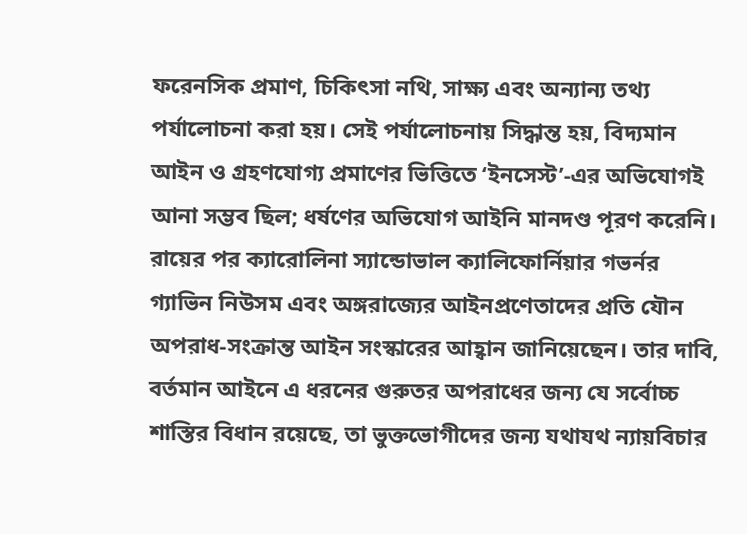ফরেনসিক প্রমাণ, চিকিৎসা নথি, সাক্ষ্য এবং অন্যান্য তথ্য পর্যালোচনা করা হয়। সেই পর্যালোচনায় সিদ্ধান্ত হয়, বিদ্যমান আইন ও গ্রহণযোগ্য প্রমাণের ভিত্তিতে ‘ইনসেস্ট’-এর অভিযোগই আনা সম্ভব ছিল; ধর্ষণের অভিযোগ আইনি মানদণ্ড পূরণ করেনি।   রায়ের পর ক্যারোলিনা স্যান্ডোভাল ক্যালিফোর্নিয়ার গভর্নর গ্যাভিন নিউসম এবং অঙ্গরাজ্যের আইনপ্রণেতাদের প্রতি যৌন অপরাধ-সংক্রান্ত আইন সংস্কারের আহ্বান জানিয়েছেন। তার দাবি, বর্তমান আইনে এ ধরনের গুরুতর অপরাধের জন্য যে সর্বোচ্চ শাস্তির বিধান রয়েছে, তা ভুক্তভোগীদের জন্য যথাযথ ন্যায়বিচার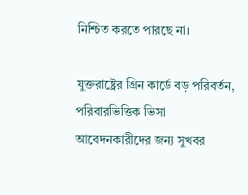নিশ্চিত করতে পারছে না।

যুক্তরাষ্ট্রের গ্রিন কার্ডে বড় পরিবর্তন, পরিবারভিত্তিক ভিসা আবেদনকারীদের জন্য সুখবর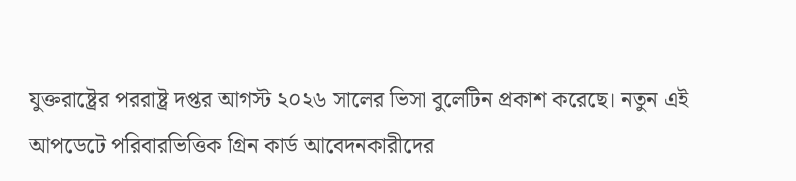যুক্তরাষ্ট্রের পররাষ্ট্র দপ্তর আগস্ট ২০২৬ সালের ভিসা বুলেটিন প্রকাশ করেছে। নতুন এই আপডেটে পরিবারভিত্তিক গ্রিন কার্ড আবেদনকারীদের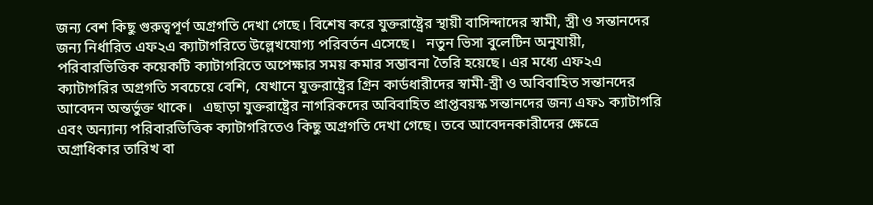জন্য বেশ কিছু গুরুত্বপূর্ণ অগ্রগতি দেখা গেছে। বিশেষ করে যুক্তরাষ্ট্রের স্থায়ী বাসিন্দাদের স্বামী, স্ত্রী ও সন্তানদের জন্য নির্ধারিত এফ২এ ক্যাটাগরিতে উল্লেখযোগ্য পরিবর্তন এসেছে।   নতুন ভিসা বুলেটিন অনুযায়ী, পরিবারভিত্তিক কয়েকটি ক্যাটাগরিতে অপেক্ষার সময় কমার সম্ভাবনা তৈরি হয়েছে। এর মধ্যে এফ২এ ক্যাটাগরির অগ্রগতি সবচেয়ে বেশি, যেখানে যুক্তরাষ্ট্রের গ্রিন কার্ডধারীদের স্বামী-স্ত্রী ও অবিবাহিত সন্তানদের আবেদন অন্তর্ভুক্ত থাকে।   এছাড়া যুক্তরাষ্ট্রের নাগরিকদের অবিবাহিত প্রাপ্তবয়স্ক সন্তানদের জন্য এফ১ ক্যাটাগরি এবং অন্যান্য পরিবারভিত্তিক ক্যাটাগরিতেও কিছু অগ্রগতি দেখা গেছে। তবে আবেদনকারীদের ক্ষেত্রে অগ্রাধিকার তারিখ বা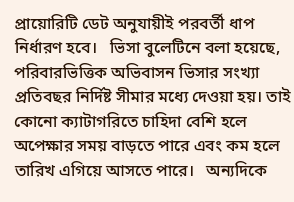প্রায়োরিটি ডেট অনুযায়ীই পরবর্তী ধাপ নির্ধারণ হবে।   ভিসা বুলেটিনে বলা হয়েছে, পরিবারভিত্তিক অভিবাসন ভিসার সংখ্যা প্রতিবছর নির্দিষ্ট সীমার মধ্যে দেওয়া হয়। তাই কোনো ক্যাটাগরিতে চাহিদা বেশি হলে অপেক্ষার সময় বাড়তে পারে এবং কম হলে তারিখ এগিয়ে আসতে পারে।   অন্যদিকে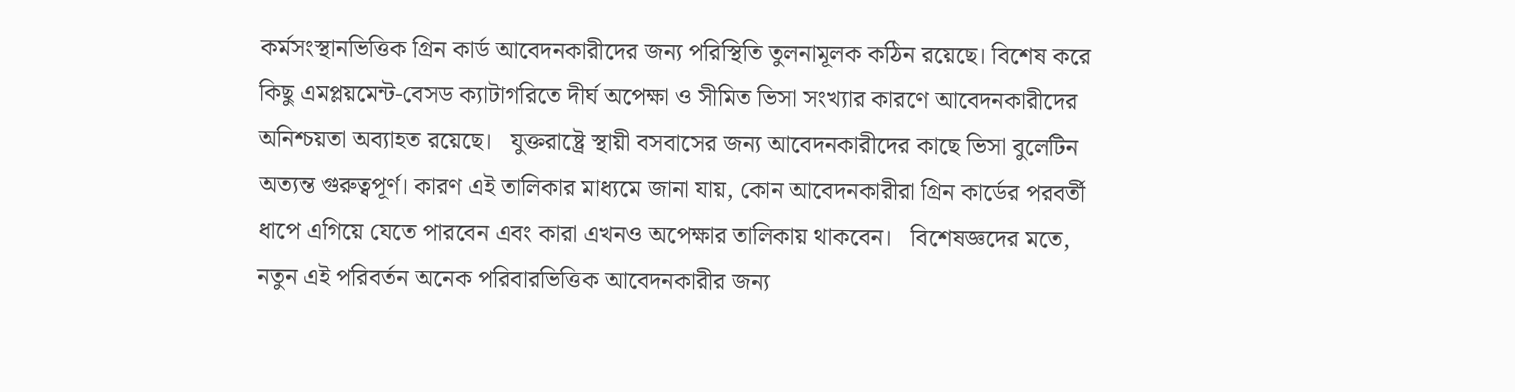কর্মসংস্থানভিত্তিক গ্রিন কার্ড আবেদনকারীদের জন্য পরিস্থিতি তুলনামূলক কঠিন রয়েছে। বিশেষ করে কিছু এমপ্লয়মেন্ট-বেসড ক্যাটাগরিতে দীর্ঘ অপেক্ষা ও সীমিত ভিসা সংখ্যার কারণে আবেদনকারীদের অনিশ্চয়তা অব্যাহত রয়েছে।   যুক্তরাষ্ট্রে স্থায়ী বসবাসের জন্য আবেদনকারীদের কাছে ভিসা বুলেটিন অত্যন্ত গুরুত্বপূর্ণ। কারণ এই তালিকার মাধ্যমে জানা যায়, কোন আবেদনকারীরা গ্রিন কার্ডের পরবর্তী ধাপে এগিয়ে যেতে পারবেন এবং কারা এখনও অপেক্ষার তালিকায় থাকবেন।   বিশেষজ্ঞদের মতে, নতুন এই পরিবর্তন অনেক পরিবারভিত্তিক আবেদনকারীর জন্য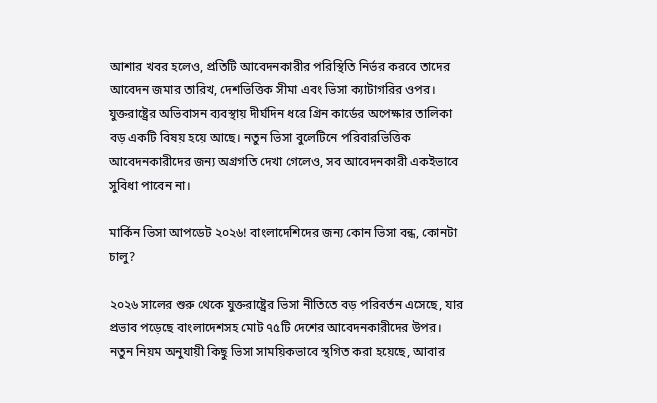আশার খবর হলেও, প্রতিটি আবেদনকারীর পরিস্থিতি নির্ভর করবে তাদের আবেদন জমার তারিখ, দেশভিত্তিক সীমা এবং ভিসা ক্যাটাগরির ওপর।   যুক্তরাষ্ট্রের অভিবাসন ব্যবস্থায় দীর্ঘদিন ধরে গ্রিন কার্ডের অপেক্ষার তালিকা বড় একটি বিষয় হয়ে আছে। নতুন ভিসা বুলেটিনে পরিবারভিত্তিক আবেদনকারীদের জন্য অগ্রগতি দেখা গেলেও, সব আবেদনকারী একইভাবে সুবিধা পাবেন না।

মার্কিন ভিসা আপডেট ২০২৬! বাংলাদেশিদের জন্য কোন ভিসা বন্ধ, কোনটা চালু?

২০২৬ সালের শুরু থেকে যুক্তরাষ্ট্রের ভিসা নীতিতে বড় পরিবর্তন এসেছে, যার প্রভাব পড়েছে বাংলাদেশসহ মোট ৭৫টি দেশের আবেদনকারীদের উপর। নতুন নিয়ম অনুযায়ী কিছু ভিসা সাময়িকভাবে স্থগিত করা হয়েছে, আবার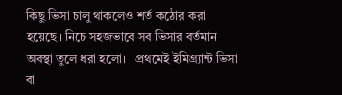কিছু ভিসা চালু থাকলেও শর্ত কঠোর করা হয়েছে। নিচে সহজভাবে সব ভিসার বর্তমান অবস্থা তুলে ধরা হলো।   প্রথমেই ইমিগ্র্যান্ট ভিসা বা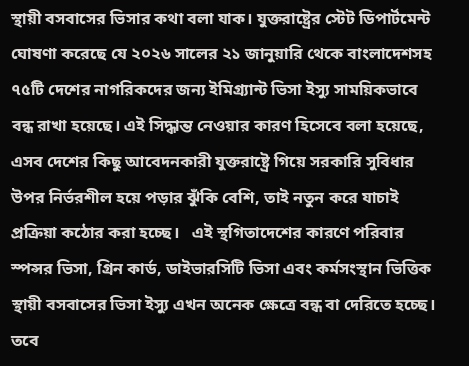স্থায়ী বসবাসের ভিসার কথা বলা যাক। যুক্তরাষ্ট্রের স্টেট ডিপার্টমেন্ট ঘোষণা করেছে যে ২০২৬ সালের ২১ জানুয়ারি থেকে বাংলাদেশসহ ৭৫টি দেশের নাগরিকদের জন্য ইমিগ্র্যান্ট ভিসা ইস্যু সাময়িকভাবে বন্ধ রাখা হয়েছে। এই সিদ্ধান্ত নেওয়ার কারণ হিসেবে বলা হয়েছে, এসব দেশের কিছু আবেদনকারী যুক্তরাষ্ট্রে গিয়ে সরকারি সুবিধার উপর নির্ভরশীল হয়ে পড়ার ঝুঁকি বেশি, তাই নতুন করে যাচাই প্রক্রিয়া কঠোর করা হচ্ছে।   এই স্থগিতাদেশের কারণে পরিবার স্পন্সর ভিসা, গ্রিন কার্ড, ডাইভারসিটি ভিসা এবং কর্মসংস্থান ভিত্তিক স্থায়ী বসবাসের ভিসা ইস্যু এখন অনেক ক্ষেত্রে বন্ধ বা দেরিতে হচ্ছে। তবে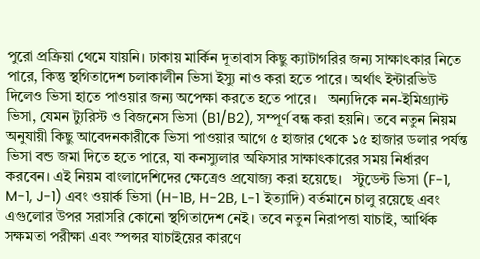পুরো প্রক্রিয়া থেমে যায়নি। ঢাকায় মার্কিন দূতাবাস কিছু ক্যাটাগরির জন্য সাক্ষাৎকার নিতে পারে, কিন্তু স্থগিতাদেশ চলাকালীন ভিসা ইস্যু নাও করা হতে পারে। অর্থাৎ ইন্টারভিউ দিলেও ভিসা হাতে পাওয়ার জন্য অপেক্ষা করতে হতে পারে।   অন্যদিকে নন-ইমিগ্র্যান্ট ভিসা, যেমন ট্যুরিস্ট ও বিজনেস ভিসা (B1/B2), সম্পূর্ণ বন্ধ করা হয়নি। তবে নতুন নিয়ম অনুযায়ী কিছু আবেদনকারীকে ভিসা পাওয়ার আগে ৫ হাজার থেকে ১৫ হাজার ডলার পর্যন্ত ভিসা বন্ড জমা দিতে হতে পারে, যা কনস্যুলার অফিসার সাক্ষাৎকারের সময় নির্ধারণ করবেন। এই নিয়ম বাংলাদেশিদের ক্ষেত্রেও প্রযোজ্য করা হয়েছে।   স্টুডেন্ট ভিসা (F-1, M-1, J-1) এবং ওয়ার্ক ভিসা (H-1B, H-2B, L-1 ইত্যাদি) বর্তমানে চালু রয়েছে এবং এগুলোর উপর সরাসরি কোনো স্থগিতাদেশ নেই। তবে নতুন নিরাপত্তা যাচাই, আর্থিক সক্ষমতা পরীক্ষা এবং স্পন্সর যাচাইয়ের কারণে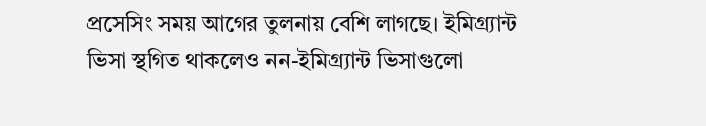প্রসেসিং সময় আগের তুলনায় বেশি লাগছে। ইমিগ্র্যান্ট ভিসা স্থগিত থাকলেও নন-ইমিগ্র্যান্ট ভিসাগুলো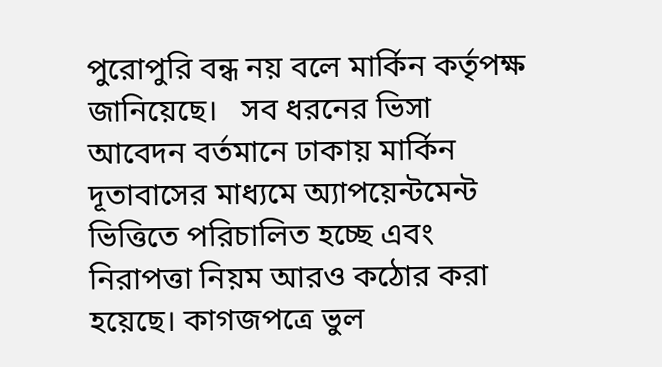পুরোপুরি বন্ধ নয় বলে মার্কিন কর্তৃপক্ষ জানিয়েছে।   সব ধরনের ভিসা আবেদন বর্তমানে ঢাকায় মার্কিন দূতাবাসের মাধ্যমে অ্যাপয়েন্টমেন্ট ভিত্তিতে পরিচালিত হচ্ছে এবং নিরাপত্তা নিয়ম আরও কঠোর করা হয়েছে। কাগজপত্রে ভুল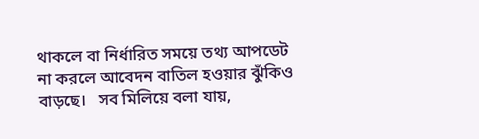থাকলে বা নির্ধারিত সময়ে তথ্য আপডেট না করলে আবেদন বাতিল হওয়ার ঝুঁকিও বাড়ছে।   সব মিলিয়ে বলা যায়,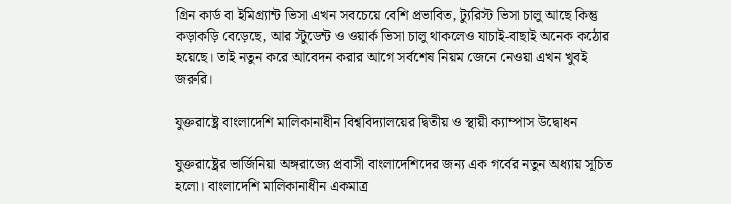গ্রিন কার্ড বা ইমিগ্র্যান্ট ভিসা এখন সবচেয়ে বেশি প্রভাবিত, ট্যুরিস্ট ভিসা চালু আছে কিন্তু কড়াকড়ি বেড়েছে, আর স্টুডেন্ট ও ওয়ার্ক ভিসা চালু থাকলেও যাচাই-বাছাই অনেক কঠোর হয়েছে। তাই নতুন করে আবেদন করার আগে সর্বশেষ নিয়ম জেনে নেওয়া এখন খুবই জরুরি।

যুক্তরাষ্ট্রে বাংলাদেশি মালিকানাধীন বিশ্ববিদ্যালয়ের দ্বিতীয় ও স্থায়ী ক্যাম্পাস উদ্বোধন

যুক্তরাষ্ট্রের ভার্জিনিয়া অঙ্গরাজ্যে প্রবাসী বাংলাদেশিদের জন্য এক গর্বের নতুন অধ্যায় সূচিত হলো। বাংলাদেশি মালিকানাধীন একমাত্র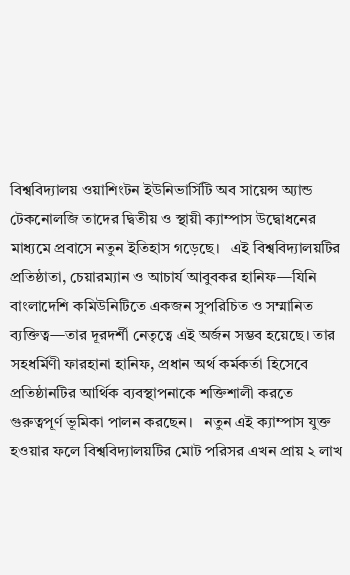বিশ্ববিদ্যালয় ওয়াশিংটন ইউনিভার্সিটি অব সায়েন্স অ্যান্ড টেকনোলজি তাদের দ্বিতীয় ও স্থায়ী ক্যাম্পাস উদ্বোধনের মাধ্যমে প্রবাসে নতুন ইতিহাস গড়েছে।   এই বিশ্ববিদ্যালয়টির প্রতিষ্ঠাতা, চেয়ারম্যান ও আচার্য আবুবকর হানিফ—যিনি বাংলাদেশি কমিউনিটিতে একজন সুপরিচিত ও সম্মানিত ব্যক্তিত্ব—তার দূরদর্শী নেতৃত্বে এই অর্জন সম্ভব হয়েছে। তার সহধর্মিণী ফারহানা হানিফ, প্রধান অর্থ কর্মকর্তা হিসেবে প্রতিষ্ঠানটির আর্থিক ব্যবস্থাপনাকে শক্তিশালী করতে গুরুত্বপূর্ণ ভূমিকা পালন করছেন।   নতুন এই ক্যাম্পাস যুক্ত হওয়ার ফলে বিশ্ববিদ্যালয়টির মোট পরিসর এখন প্রায় ২ লাখ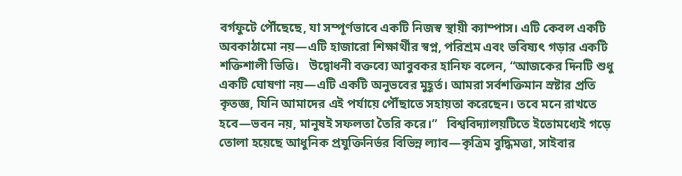বর্গফুটে পৌঁছেছে, যা সম্পূর্ণভাবে একটি নিজস্ব স্থায়ী ক্যাম্পাস। এটি কেবল একটি অবকাঠামো নয়—এটি হাজারো শিক্ষার্থীর স্বপ্ন, পরিশ্রম এবং ভবিষ্যৎ গড়ার একটি শক্তিশালী ভিত্তি।   উদ্বোধনী বক্তব্যে আবুবকর হানিফ বলেন, “আজকের দিনটি শুধু একটি ঘোষণা নয়—এটি একটি অনুভবের মুহূর্ত। আমরা সর্বশক্তিমান স্রষ্টার প্রতি কৃতজ্ঞ, যিনি আমাদের এই পর্যায়ে পৌঁছাতে সহায়তা করেছেন। তবে মনে রাখতে হবে—ভবন নয়, মানুষই সফলতা তৈরি করে।”   বিশ্ববিদ্যালয়টিতে ইতোমধ্যেই গড়ে তোলা হয়েছে আধুনিক প্রযুক্তিনির্ভর বিভিন্ন ল্যাব—কৃত্রিম বুদ্ধিমত্তা, সাইবার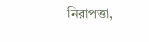নিরাপত্তা,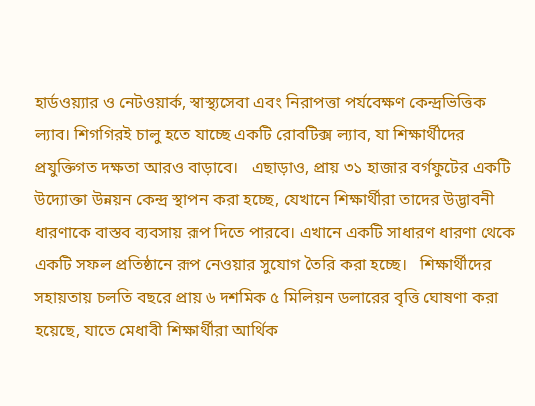হার্ডওয়্যার ও নেটওয়ার্ক, স্বাস্থ্যসেবা এবং নিরাপত্তা পর্যবেক্ষণ কেন্দ্রভিত্তিক ল্যাব। শিগগিরই চালু হতে যাচ্ছে একটি রোবটিক্স ল্যাব, যা শিক্ষার্থীদের প্রযুক্তিগত দক্ষতা আরও বাড়াবে।   এছাড়াও, প্রায় ৩১ হাজার বর্গফুটের একটি উদ্যোক্তা উন্নয়ন কেন্দ্র স্থাপন করা হচ্ছে, যেখানে শিক্ষার্থীরা তাদের উদ্ভাবনী ধারণাকে বাস্তব ব্যবসায় রূপ দিতে পারবে। এখানে একটি সাধারণ ধারণা থেকে একটি সফল প্রতিষ্ঠানে রূপ নেওয়ার সুযোগ তৈরি করা হচ্ছে।   শিক্ষার্থীদের সহায়তায় চলতি বছরে প্রায় ৬ দশমিক ৫ মিলিয়ন ডলারের বৃত্তি ঘোষণা করা হয়েছে, যাতে মেধাবী শিক্ষার্থীরা আর্থিক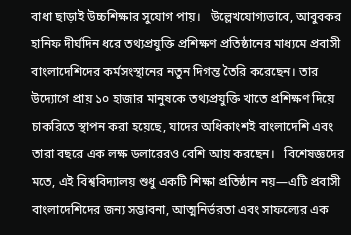বাধা ছাড়াই উচ্চশিক্ষার সুযোগ পায়।   উল্লেখযোগ্যভাবে, আবুবকর হানিফ দীর্ঘদিন ধরে তথ্যপ্রযুক্তি প্রশিক্ষণ প্রতিষ্ঠানের মাধ্যমে প্রবাসী বাংলাদেশিদের কর্মসংস্থানের নতুন দিগন্ত তৈরি করেছেন। তার উদ্যোগে প্রায় ১০ হাজার মানুষকে তথ্যপ্রযুক্তি খাতে প্রশিক্ষণ দিয়ে চাকরিতে স্থাপন করা হয়েছে, যাদের অধিকাংশই বাংলাদেশি এবং তারা বছরে এক লক্ষ ডলারেরও বেশি আয় করছেন।   বিশেষজ্ঞদের মতে, এই বিশ্ববিদ্যালয় শুধু একটি শিক্ষা প্রতিষ্ঠান নয়—এটি প্রবাসী বাংলাদেশিদের জন্য সম্ভাবনা, আত্মনির্ভরতা এবং সাফল্যের এক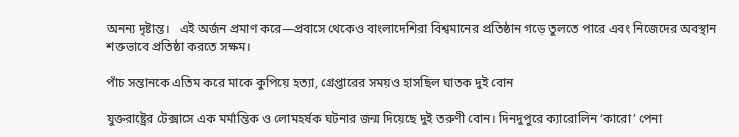অনন্য দৃষ্টান্ত।   এই অর্জন প্রমাণ করে—প্রবাসে থেকেও বাংলাদেশিরা বিশ্বমানের প্রতিষ্ঠান গড়ে তুলতে পারে এবং নিজেদের অবস্থান শক্তভাবে প্রতিষ্ঠা করতে সক্ষম।

পাঁচ সন্তানকে এতিম করে মাকে কুপিয়ে হত্যা, গ্রেপ্তারের সময়ও হাসছিল ঘাতক দুই বোন

যুক্তরাষ্ট্রের টেক্সাসে এক মর্মান্তিক ও লোমহর্ষক ঘটনার জন্ম দিয়েছে দুই তরুণী বোন। দিনদুপুরে ক্যারোলিন ‘কারো’ পেনা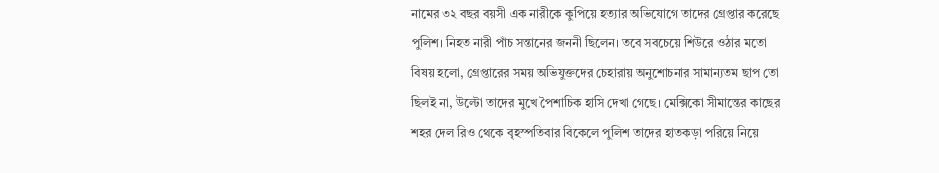নামের ৩২ বছর বয়সী এক নারীকে কুপিয়ে হত্যার অভিযোগে তাদের গ্রেপ্তার করেছে পুলিশ। নিহত নারী পাঁচ সন্তানের জননী ছিলেন। তবে সবচেয়ে শিউরে ওঠার মতো বিষয় হলো, গ্রেপ্তারের সময় অভিযুক্তদের চেহারায় অনুশোচনার সামান্যতম ছাপ তো ছিলই না, উল্টো তাদের মুখে পৈশাচিক হাসি দেখা গেছে। মেক্সিকো সীমান্তের কাছের শহর দেল রিও থেকে বৃহস্পতিবার বিকেলে পুলিশ তাদের হাতকড়া পরিয়ে নিয়ে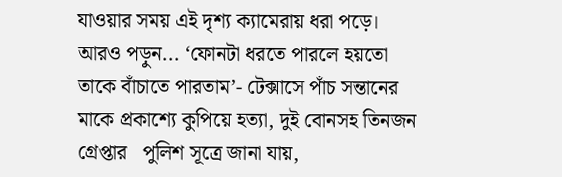যাওয়ার সময় এই দৃশ্য ক্যামেরায় ধরা পড়ে।   আরও পড়ুন... ‘ফোনটা ধরতে পারলে হয়তো তাকে বাঁচাতে পারতাম’- টেক্সাসে পাঁচ সন্তানের মাকে প্রকাশ্যে কুপিয়ে হত্যা, দুই বোনসহ তিনজন গ্রেপ্তার   পুলিশ সূত্রে জানা যায়,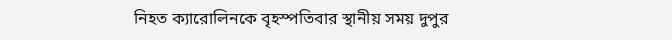নিহত ক্যারোলিনকে বৃহস্পতিবার স্থানীয় সময় দুপুর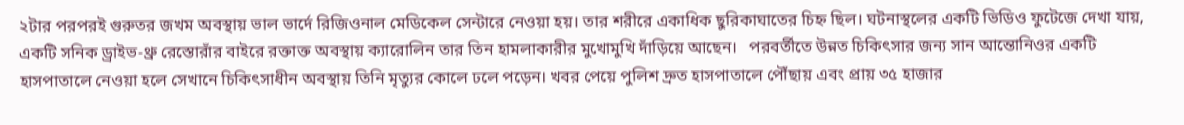২টার পরপরই গুরুতর জখম অবস্থায় ভাল ভার্দে রিজিওনাল মেডিকেল সেন্টারে নেওয়া হয়। তার শরীরে একাধিক ছুরিকাঘাতের চিহ্ন ছিল। ঘটনাস্থলের একটি ভিডিও ফুটেজে দেখা যায়, একটি সনিক ড্রাইভ-থ্রু রেস্তোরাঁর বাইরে রক্তাক্ত অবস্থায় ক্যারোলিন তার তিন হামলাকারীর মুখোমুখি দাঁড়িয়ে আছেন।   পরবর্তীতে উন্নত চিকিৎসার জন্য সান আন্তোনিওর একটি হাসপাতালে নেওয়া হলে সেখানে চিকিৎসাধীন অবস্থায় তিনি মৃত্যুর কোলে ঢলে পড়েন। খবর পেয়ে পুলিশ দ্রুত হাসপাতালে পৌঁছায় এবং প্রায় ৩৫ হাজার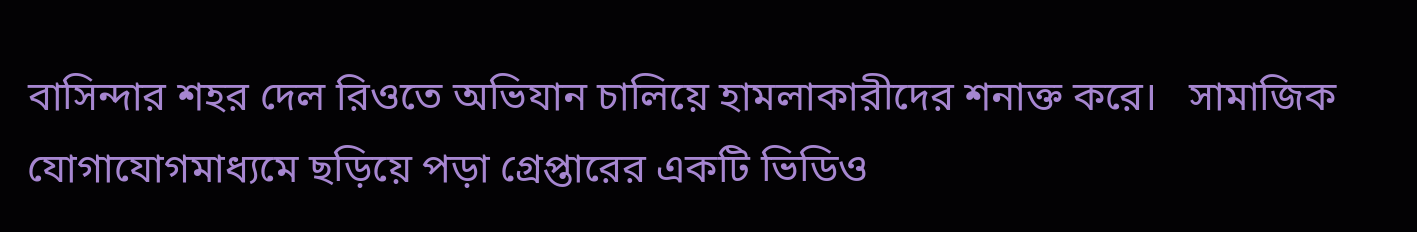বাসিন্দার শহর দেল রিওতে অভিযান চালিয়ে হামলাকারীদের শনাক্ত করে।   সামাজিক যোগাযোগমাধ্যমে ছড়িয়ে পড়া গ্রেপ্তারের একটি ভিডিও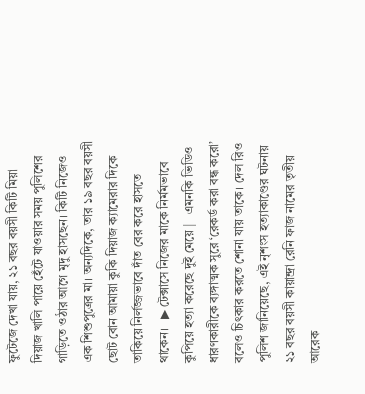ফুটেজে দেখা যায়, ২১ বছর বয়সী কিটি মিয়া দিয়াজ খালি পায়ে হেঁটে যাওয়ার সময় পুলিশের গাড়িতে ওঠার আগে মৃদু হাসছেন। কিটি নিজেও এক শিশুপুত্রের মা। অন্যদিকে, তার ১৯ বছর বয়সী ছোট বোন আমায়া কুকি দিয়াজ ক্যামেরার দিকে তাকিয়ে নির্লজ্জভাবে দাঁত বের করে হাসতে থাকেন।   ▶ টেক্সাসে নিজের মাকে নির্মমভাবে কুপিয়ে হত্যা করেছে দুই মেয়ে |   এমনকি ভিডিও ধারণকারীকে ব্যঙ্গাত্মক সুরে ‘রেকর্ড করা বন্ধ করো’ বলেও চিৎকার করতে শোনা যায় তাকে। দেল রিও পুলিশ জানিয়েছে, এই নৃশংস হত্যাকাণ্ডের ঘটনায় ২১ বছর বয়সী কায়ান্দ্রা রেনি ফাজ নামের তৃতীয় আরেক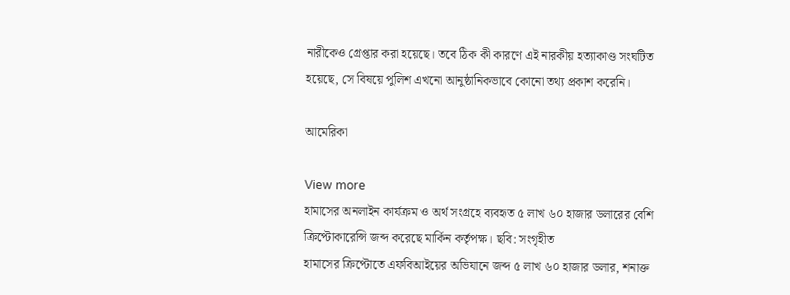নারীকেও গ্রেপ্তার করা হয়েছে। তবে ঠিক কী কারণে এই নারকীয় হত্যাকাণ্ড সংঘটিত হয়েছে, সে বিষয়ে পুলিশ এখনো আনুষ্ঠানিকভাবে কোনো তথ্য প্রকাশ করেনি।

আমেরিকা

View more
হামাসের অনলাইন কার্যক্রম ও অর্থ সংগ্রহে ব্যবহৃত ৫ লাখ ৬০ হাজার ডলারের বেশি ক্রিপ্টোকারেন্সি জব্দ করেছে মার্কিন কর্তৃপক্ষ। ছবি: সংগৃহীত
হামাসের ক্রিপ্টোতে এফবিআইয়ের অভিযানে জব্দ ৫ লাখ ৬০ হাজার ডলার, শনাক্ত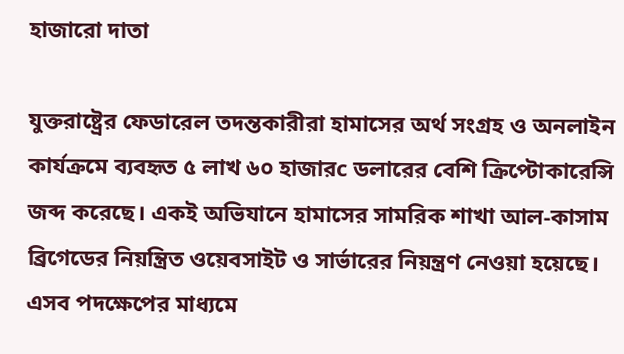হাজারো দাতা

যুক্তরাষ্ট্রের ফেডারেল তদন্তকারীরা হামাসের অর্থ সংগ্রহ ও অনলাইন কার্যক্রমে ব্যবহৃত ৫ লাখ ৬০ হাজারc ডলারের বেশি ক্রিপ্টোকারেন্সি জব্দ করেছে। একই অভিযানে হামাসের সামরিক শাখা আল-কাসাম ব্রিগেডের নিয়ন্ত্রিত ওয়েবসাইট ও সার্ভারের নিয়ন্ত্রণ নেওয়া হয়েছে। এসব পদক্ষেপের মাধ্যমে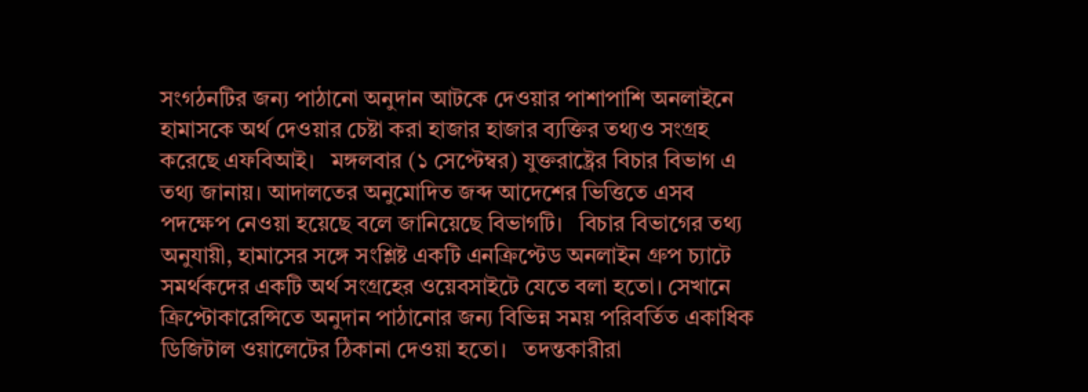সংগঠনটির জন্য পাঠানো অনুদান আটকে দেওয়ার পাশাপাশি অনলাইনে হামাসকে অর্থ দেওয়ার চেষ্টা করা হাজার হাজার ব্যক্তির তথ্যও সংগ্রহ করেছে এফবিআই।   মঙ্গলবার (১ সেপ্টেম্বর) যুক্তরাষ্ট্রের বিচার বিভাগ এ তথ্য জানায়। আদালতের অনুমোদিত জব্দ আদেশের ভিত্তিতে এসব পদক্ষেপ নেওয়া হয়েছে বলে জানিয়েছে বিভাগটি।   বিচার বিভাগের তথ্য অনুযায়ী, হামাসের সঙ্গে সংশ্লিষ্ট একটি এনক্রিপ্টেড অনলাইন গ্রুপ চ্যাটে সমর্থকদের একটি অর্থ সংগ্রহের ওয়েবসাইটে যেতে বলা হতো। সেখানে ক্রিপ্টোকারেন্সিতে অনুদান পাঠানোর জন্য বিভিন্ন সময় পরিবর্তিত একাধিক ডিজিটাল ওয়ালেটের ঠিকানা দেওয়া হতো।   তদন্তকারীরা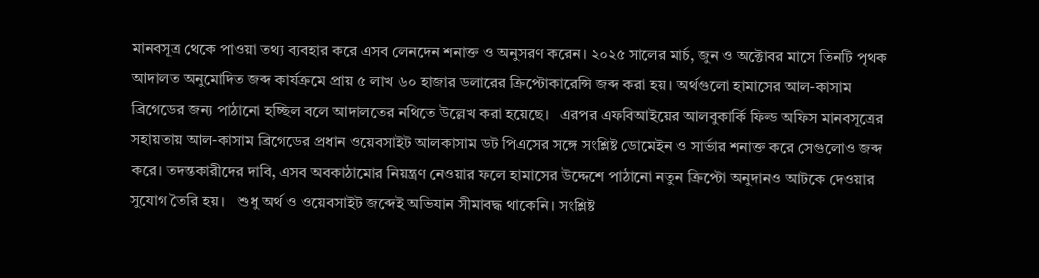মানবসূত্র থেকে পাওয়া তথ্য ব্যবহার করে এসব লেনদেন শনাক্ত ও অনুসরণ করেন। ২০২৫ সালের মার্চ, জুন ও অক্টোবর মাসে তিনটি পৃথক আদালত অনুমোদিত জব্দ কার্যক্রমে প্রায় ৫ লাখ ৬০ হাজার ডলারের ক্রিপ্টোকারেন্সি জব্দ করা হয়। অর্থগুলো হামাসের আল-কাসাম ব্রিগেডের জন্য পাঠানো হচ্ছিল বলে আদালতের নথিতে উল্লেখ করা হয়েছে।   এরপর এফবিআইয়ের আলবুকার্কি ফিল্ড অফিস মানবসূত্রের সহায়তায় আল-কাসাম ব্রিগেডের প্রধান ওয়েবসাইট আলকাসাম ডট পিএসের সঙ্গে সংশ্লিষ্ট ডোমেইন ও সার্ভার শনাক্ত করে সেগুলোও জব্দ করে। তদন্তকারীদের দাবি, এসব অবকাঠামোর নিয়ন্ত্রণ নেওয়ার ফলে হামাসের উদ্দেশে পাঠানো নতুন ক্রিপ্টো অনুদানও আটকে দেওয়ার সুযোগ তৈরি হয়।   শুধু অর্থ ও ওয়েবসাইট জব্দেই অভিযান সীমাবদ্ধ থাকেনি। সংশ্লিষ্ট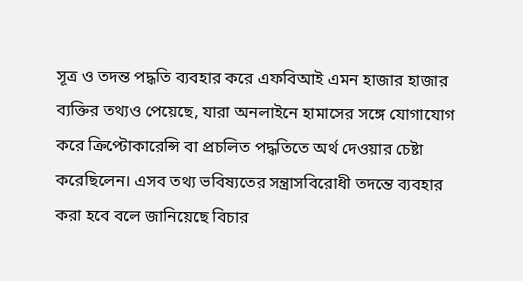সূত্র ও তদন্ত পদ্ধতি ব্যবহার করে এফবিআই এমন হাজার হাজার ব্যক্তির তথ্যও পেয়েছে, যারা অনলাইনে হামাসের সঙ্গে যোগাযোগ করে ক্রিপ্টোকারেন্সি বা প্রচলিত পদ্ধতিতে অর্থ দেওয়ার চেষ্টা করেছিলেন। এসব তথ্য ভবিষ্যতের সন্ত্রাসবিরোধী তদন্তে ব্যবহার করা হবে বলে জানিয়েছে বিচার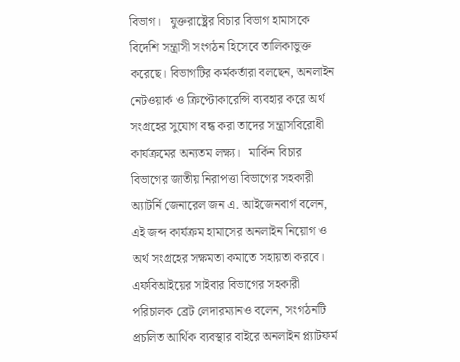বিভাগ।   যুক্তরাষ্ট্রের বিচার বিভাগ হামাসকে বিদেশি সন্ত্রাসী সংগঠন হিসেবে তালিকাভুক্ত করেছে। বিভাগটির কর্মকর্তারা বলছেন, অনলাইন নেটওয়ার্ক ও ক্রিপ্টোকারেন্সি ব্যবহার করে অর্থ সংগ্রহের সুযোগ বন্ধ করা তাদের সন্ত্রাসবিরোধী কার্যক্রমের অন্যতম লক্ষ্য।   মার্কিন বিচার বিভাগের জাতীয় নিরাপত্তা বিভাগের সহকারী অ্যাটর্নি জেনারেল জন এ. আইজেনবার্গ বলেন, এই জব্দ কার্যক্রম হামাসের অনলাইন নিয়োগ ও অর্থ সংগ্রহের সক্ষমতা কমাতে সহায়তা করবে। এফবিআইয়ের সাইবার বিভাগের সহকারী পরিচালক ব্রেট লেদারম্যানও বলেন, সংগঠনটি প্রচলিত আর্থিক ব্যবস্থার বাইরে অনলাইন প্ল্যাটফর্ম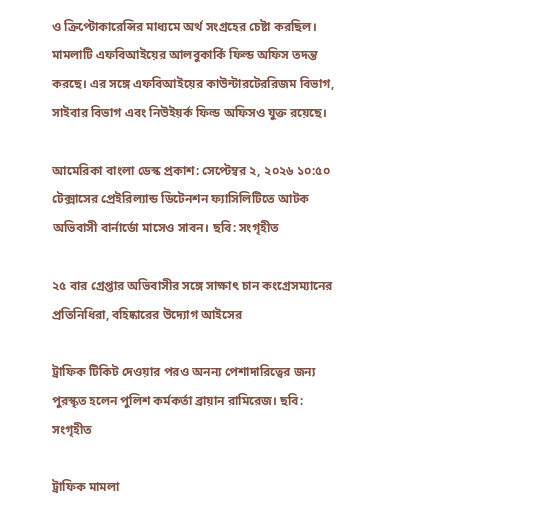ও ক্রিপ্টোকারেন্সির মাধ্যমে অর্থ সংগ্রহের চেষ্টা করছিল।   মামলাটি এফবিআইয়ের আলবুকার্কি ফিল্ড অফিস তদন্ত করছে। এর সঙ্গে এফবিআইয়ের কাউন্টারটেররিজম বিভাগ, সাইবার বিভাগ এবং নিউইয়র্ক ফিল্ড অফিসও যুক্ত রয়েছে।

আমেরিকা বাংলা ডেস্ক প্রকাশ: সেপ্টেম্বর ২, ২০২৬ ১০:৫০
টেক্সাসের প্রেইরিল্যান্ড ডিটেনশন ফ্যাসিলিটিতে আটক অভিবাসী বার্নার্ডো মাসেও সাবন। ছবি: সংগৃহীত

২৫ বার গ্রেপ্তার অভিবাসীর সঙ্গে সাক্ষাৎ চান কংগ্রেসম্যানের প্রতিনিধিরা, বহিষ্কারের উদ্যোগ আইসের

ট্রাফিক টিকিট দেওয়ার পরও অনন্য পেশাদারিত্বের জন্য পুরস্কৃত হলেন পুলিশ কর্মকর্তা ব্রায়ান রামিরেজ। ছবি: সংগৃহীত

ট্রাফিক মামলা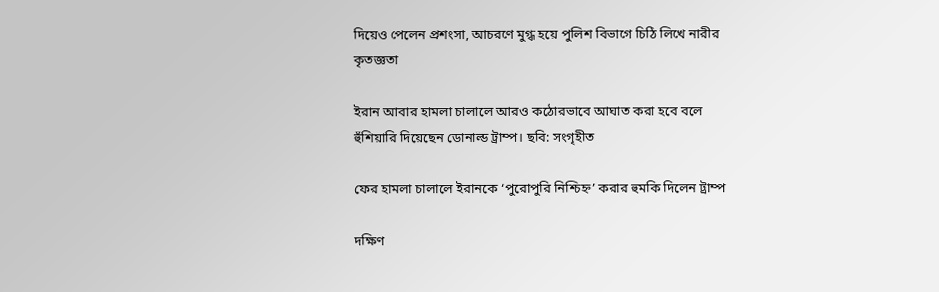দিয়েও পেলেন প্রশংসা, আচরণে মুগ্ধ হয়ে পুলিশ বিভাগে চিঠি লিখে নারীর কৃতজ্ঞতা

ইরান আবার হামলা চালালে আরও কঠোরভাবে আঘাত করা হবে বলে হুঁশিয়ারি দিয়েছেন ডোনাল্ড ট্রাম্প। ছবি: সংগৃহীত

ফের হামলা চালালে ইরানকে ‘পুরোপুরি নিশ্চিহ্ন’ করার হুমকি দিলেন ট্রাম্প

দক্ষিণ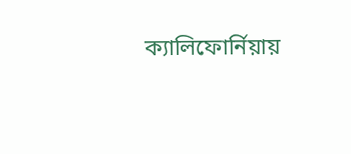ক্যালিফোর্নিয়ায়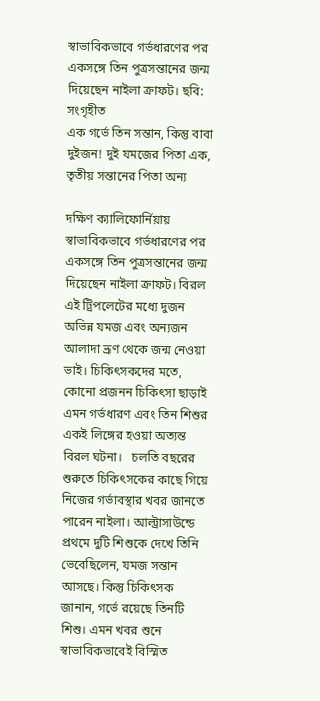স্বাভাবিকভাবে গর্ভধারণের পর একসঙ্গে তিন পুত্রসন্তানের জন্ম দিয়েছেন নাইলা ক্রাফট। ছবি: সংগৃহীত
এক গর্ভে তিন সন্তান, কিন্তু বাবা দুইজন! দুই যমজের পিতা এক, তৃতীয় সন্তানের পিতা অন্য

দক্ষিণ ক্যালিফোর্নিয়ায় স্বাভাবিকভাবে গর্ভধারণের পর একসঙ্গে তিন পুত্রসন্তানের জন্ম দিয়েছেন নাইলা ক্রাফট। বিরল এই ট্রিপলেটের মধ্যে দুজন অভিন্ন যমজ এবং অন্যজন আলাদা ভ্রূণ থেকে জন্ম নেওয়া ভাই। চিকিৎসকদের মতে, কোনো প্রজনন চিকিৎসা ছাড়াই এমন গর্ভধারণ এবং তিন শিশুর একই লিঙ্গের হওয়া অত্যন্ত বিরল ঘটনা।   চলতি বছরের শুরুতে চিকিৎসকের কাছে গিয়ে নিজের গর্ভাবস্থার খবর জানতে পারেন নাইলা। আল্ট্রাসাউন্ডে প্রথমে দুটি শিশুকে দেখে তিনি ভেবেছিলেন, যমজ সন্তান আসছে। কিন্তু চিকিৎসক জানান, গর্ভে রয়েছে তিনটি শিশু। এমন খবর শুনে স্বাভাবিকভাবেই বিস্মিত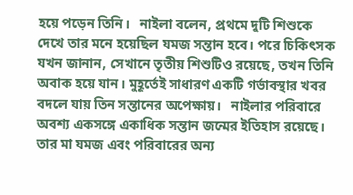হয়ে পড়েন তিনি।   নাইলা বলেন, প্রথমে দুটি শিশুকে দেখে তার মনে হয়েছিল যমজ সন্তান হবে। পরে চিকিৎসক যখন জানান, সেখানে তৃতীয় শিশুটিও রয়েছে, তখন তিনি অবাক হয়ে যান। মুহূর্তেই সাধারণ একটি গর্ভাবস্থার খবর বদলে যায় তিন সন্তানের অপেক্ষায়।   নাইলার পরিবারে অবশ্য একসঙ্গে একাধিক সন্তান জন্মের ইতিহাস রয়েছে। তার মা যমজ এবং পরিবারের অন্য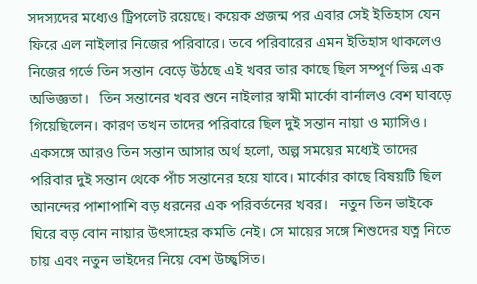সদস্যদের মধ্যেও ট্রিপলেট রয়েছে। কয়েক প্রজন্ম পর এবার সেই ইতিহাস যেন ফিরে এল নাইলার নিজের পরিবারে। তবে পরিবারের এমন ইতিহাস থাকলেও নিজের গর্ভে তিন সন্তান বেড়ে উঠছে এই খবর তার কাছে ছিল সম্পূর্ণ ভিন্ন এক অভিজ্ঞতা।   তিন সন্তানের খবর শুনে নাইলার স্বামী মার্কো বার্নালও বেশ ঘাবড়ে গিয়েছিলেন। কারণ তখন তাদের পরিবারে ছিল দুই সন্তান নায়া ও ম্যাসিও। একসঙ্গে আরও তিন সন্তান আসার অর্থ হলো, অল্প সময়ের মধ্যেই তাদের পরিবার দুই সন্তান থেকে পাঁচ সন্তানের হয়ে যাবে। মার্কোর কাছে বিষয়টি ছিল আনন্দের পাশাপাশি বড় ধরনের এক পরিবর্তনের খবর।   নতুন তিন ভাইকে ঘিরে বড় বোন নায়ার উৎসাহের কমতি নেই। সে মায়ের সঙ্গে শিশুদের যত্ন নিতে চায় এবং নতুন ভাইদের নিয়ে বেশ উচ্ছ্বসিত।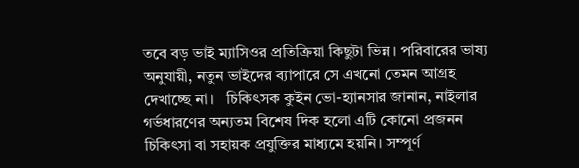তবে বড় ভাই ম্যাসিওর প্রতিক্রিয়া কিছুটা ভিন্ন। পরিবারের ভাষ্য অনুযায়ী, নতুন ভাইদের ব্যাপারে সে এখনো তেমন আগ্রহ দেখাচ্ছে না।   চিকিৎসক কুইন ভো-হ্যানসার জানান, নাইলার গর্ভধারণের অন্যতম বিশেষ দিক হলো এটি কোনো প্রজনন চিকিৎসা বা সহায়ক প্রযুক্তির মাধ্যমে হয়নি। সম্পূর্ণ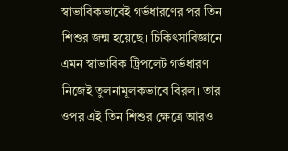স্বাভাবিকভাবেই গর্ভধারণের পর তিন শিশুর জন্ম হয়েছে। চিকিৎসাবিজ্ঞানে এমন স্বাভাবিক ট্রিপলেট গর্ভধারণ নিজেই তুলনামূলকভাবে বিরল। তার ওপর এই তিন শিশুর ক্ষেত্রে আরও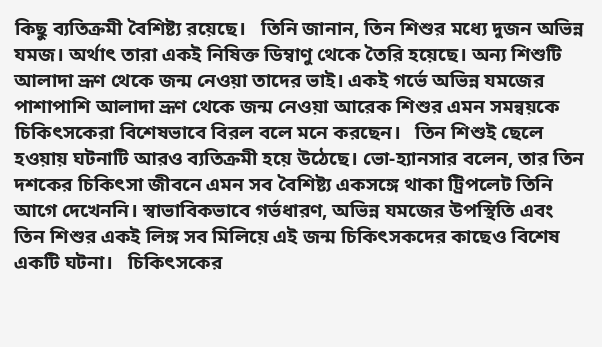কিছু ব্যতিক্রমী বৈশিষ্ট্য রয়েছে।   তিনি জানান, তিন শিশুর মধ্যে দুজন অভিন্ন যমজ। অর্থাৎ তারা একই নিষিক্ত ডিম্বাণু থেকে তৈরি হয়েছে। অন্য শিশুটি আলাদা ভ্রূণ থেকে জন্ম নেওয়া তাদের ভাই। একই গর্ভে অভিন্ন যমজের পাশাপাশি আলাদা ভ্রূণ থেকে জন্ম নেওয়া আরেক শিশুর এমন সমন্বয়কে চিকিৎসকেরা বিশেষভাবে বিরল বলে মনে করছেন।   তিন শিশুই ছেলে হওয়ায় ঘটনাটি আরও ব্যতিক্রমী হয়ে উঠেছে। ভো-হ্যানসার বলেন, তার তিন দশকের চিকিৎসা জীবনে এমন সব বৈশিষ্ট্য একসঙ্গে থাকা ট্রিপলেট তিনি আগে দেখেননি। স্বাভাবিকভাবে গর্ভধারণ, অভিন্ন যমজের উপস্থিতি এবং তিন শিশুর একই লিঙ্গ সব মিলিয়ে এই জন্ম চিকিৎসকদের কাছেও বিশেষ একটি ঘটনা।   চিকিৎসকের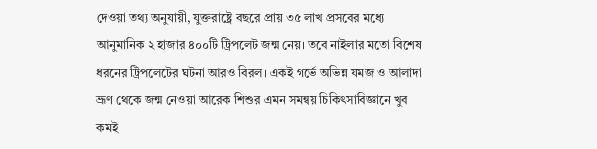দেওয়া তথ্য অনুযায়ী, যুক্তরাষ্ট্রে বছরে প্রায় ৩৫ লাখ প্রসবের মধ্যে আনুমানিক ২ হাজার ৪০০টি ট্রিপলেট জন্ম নেয়। তবে নাইলার মতো বিশেষ ধরনের ট্রিপলেটের ঘটনা আরও বিরল। একই গর্ভে অভিন্ন যমজ ও আলাদা ভ্রূণ থেকে জন্ম নেওয়া আরেক শিশুর এমন সমন্বয় চিকিৎসাবিজ্ঞানে খুব কমই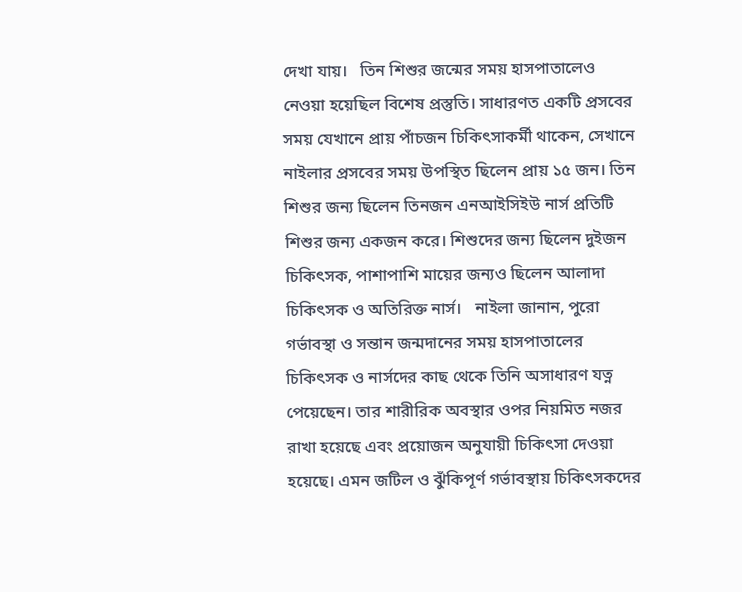দেখা যায়।   তিন শিশুর জন্মের সময় হাসপাতালেও নেওয়া হয়েছিল বিশেষ প্রস্তুতি। সাধারণত একটি প্রসবের সময় যেখানে প্রায় পাঁচজন চিকিৎসাকর্মী থাকেন, সেখানে নাইলার প্রসবের সময় উপস্থিত ছিলেন প্রায় ১৫ জন। তিন শিশুর জন্য ছিলেন তিনজন এনআইসিইউ নার্স প্রতিটি শিশুর জন্য একজন করে। শিশুদের জন্য ছিলেন দুইজন চিকিৎসক, পাশাপাশি মায়ের জন্যও ছিলেন আলাদা চিকিৎসক ও অতিরিক্ত নার্স।   নাইলা জানান, পুরো গর্ভাবস্থা ও সন্তান জন্মদানের সময় হাসপাতালের চিকিৎসক ও নার্সদের কাছ থেকে তিনি অসাধারণ যত্ন পেয়েছেন। তার শারীরিক অবস্থার ওপর নিয়মিত নজর রাখা হয়েছে এবং প্রয়োজন অনুযায়ী চিকিৎসা দেওয়া হয়েছে। এমন জটিল ও ঝুঁকিপূর্ণ গর্ভাবস্থায় চিকিৎসকদের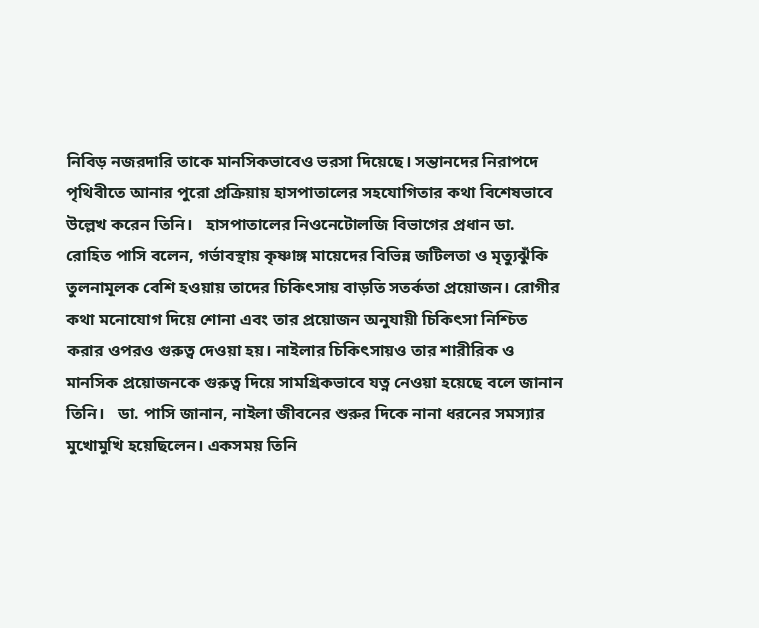নিবিড় নজরদারি তাকে মানসিকভাবেও ভরসা দিয়েছে। সন্তানদের নিরাপদে পৃথিবীতে আনার পুরো প্রক্রিয়ায় হাসপাতালের সহযোগিতার কথা বিশেষভাবে উল্লেখ করেন তিনি।   হাসপাতালের নিওনেটোলজি বিভাগের প্রধান ডা. রোহিত পাসি বলেন, গর্ভাবস্থায় কৃষ্ণাঙ্গ মায়েদের বিভিন্ন জটিলতা ও মৃত্যুঝুঁকি তুলনামূলক বেশি হওয়ায় তাদের চিকিৎসায় বাড়তি সতর্কতা প্রয়োজন। রোগীর কথা মনোযোগ দিয়ে শোনা এবং তার প্রয়োজন অনুযায়ী চিকিৎসা নিশ্চিত করার ওপরও গুরুত্ব দেওয়া হয়। নাইলার চিকিৎসায়ও তার শারীরিক ও মানসিক প্রয়োজনকে গুরুত্ব দিয়ে সামগ্রিকভাবে যত্ন নেওয়া হয়েছে বলে জানান তিনি।   ডা. পাসি জানান, নাইলা জীবনের শুরুর দিকে নানা ধরনের সমস্যার মুখোমুখি হয়েছিলেন। একসময় তিনি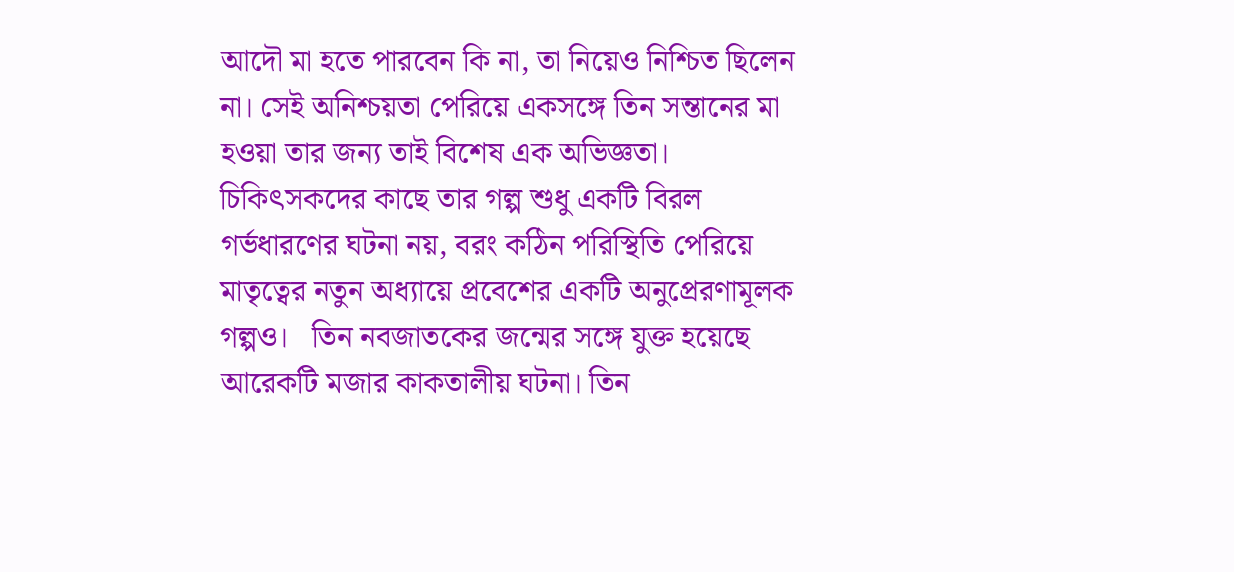আদৌ মা হতে পারবেন কি না, তা নিয়েও নিশ্চিত ছিলেন না। সেই অনিশ্চয়তা পেরিয়ে একসঙ্গে তিন সন্তানের মা হওয়া তার জন্য তাই বিশেষ এক অভিজ্ঞতা। চিকিৎসকদের কাছে তার গল্প শুধু একটি বিরল গর্ভধারণের ঘটনা নয়, বরং কঠিন পরিস্থিতি পেরিয়ে মাতৃত্বের নতুন অধ্যায়ে প্রবেশের একটি অনুপ্রেরণামূলক গল্পও।   তিন নবজাতকের জন্মের সঙ্গে যুক্ত হয়েছে আরেকটি মজার কাকতালীয় ঘটনা। তিন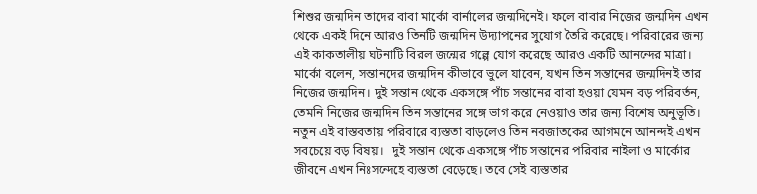শিশুর জন্মদিন তাদের বাবা মার্কো বার্নালের জন্মদিনেই। ফলে বাবার নিজের জন্মদিন এখন থেকে একই দিনে আরও তিনটি জন্মদিন উদ্যাপনের সুযোগ তৈরি করেছে। পরিবারের জন্য এই কাকতালীয় ঘটনাটি বিরল জন্মের গল্পে যোগ করেছে আরও একটি আনন্দের মাত্রা।   মার্কো বলেন, সন্তানদের জন্মদিন কীভাবে ভুলে যাবেন, যখন তিন সন্তানের জন্মদিনই তার নিজের জন্মদিন। দুই সন্তান থেকে একসঙ্গে পাঁচ সন্তানের বাবা হওয়া যেমন বড় পরিবর্তন, তেমনি নিজের জন্মদিন তিন সন্তানের সঙ্গে ভাগ করে নেওয়াও তার জন্য বিশেষ অনুভূতি। নতুন এই বাস্তবতায় পরিবারে ব্যস্ততা বাড়লেও তিন নবজাতকের আগমনে আনন্দই এখন সবচেয়ে বড় বিষয়।   দুই সন্তান থেকে একসঙ্গে পাঁচ সন্তানের পরিবার নাইলা ও মার্কোর জীবনে এখন নিঃসন্দেহে ব্যস্ততা বেড়েছে। তবে সেই ব্যস্ততার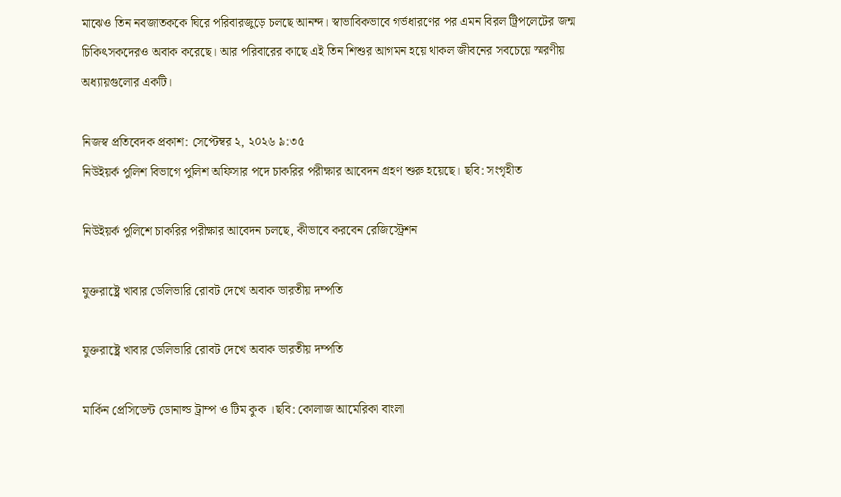মাঝেও তিন নবজাতককে ঘিরে পরিবারজুড়ে চলছে আনন্দ। স্বাভাবিকভাবে গর্ভধারণের পর এমন বিরল ট্রিপলেটের জন্ম চিকিৎসকদেরও অবাক করেছে। আর পরিবারের কাছে এই তিন শিশুর আগমন হয়ে থাকল জীবনের সবচেয়ে স্মরণীয় অধ্যায়গুলোর একটি।

নিজস্ব প্রতিবেদক প্রকাশ: সেপ্টেম্বর ২, ২০২৬ ৯:৩৫
নিউইয়র্ক পুলিশ বিভাগে পুলিশ অফিসার পদে চাকরির পরীক্ষার আবেদন গ্রহণ শুরু হয়েছে। ছবি: সংগৃহীত

নিউইয়র্ক পুলিশে চাকরির পরীক্ষার আবেদন চলছে, কীভাবে করবেন রেজিস্ট্রেশন

যুক্তরাষ্ট্রে খাবার ডেলিভারি রোবট দেখে অবাক ভারতীয় দম্পতি

যুক্তরাষ্ট্রে খাবার ডেলিভারি রোবট দেখে অবাক ভারতীয় দম্পতি

মার্কিন প্রেসিডেন্ট ডোনাল্ড ট্রাম্প ও টিম কুক ।ছবি: কোলাজ আমেরিকা বাংলা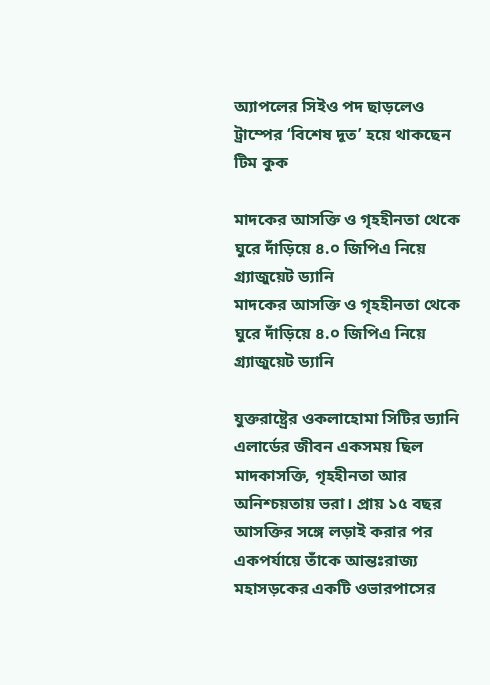অ্যাপলের সিইও পদ ছাড়লেও ট্রাম্পের ‘বিশেষ দূত’ হয়ে থাকছেন টিম কুক

মাদকের আসক্তি ও গৃহহীনতা থেকে ঘুরে দাঁড়িয়ে ৪.০ জিপিএ নিয়ে গ্র্যাজুয়েট ড্যানি
মাদকের আসক্তি ও গৃহহীনতা থেকে ঘুরে দাঁড়িয়ে ৪.০ জিপিএ নিয়ে গ্র্যাজুয়েট ড্যানি

যুক্তরাষ্ট্রের ওকলাহোমা সিটির ড্যানি এলার্ডের জীবন একসময় ছিল মাদকাসক্তি, গৃহহীনতা আর অনিশ্চয়তায় ভরা। প্রায় ১৫ বছর আসক্তির সঙ্গে লড়াই করার পর একপর্যায়ে তাঁকে আন্তঃরাজ্য মহাসড়কের একটি ওভারপাসের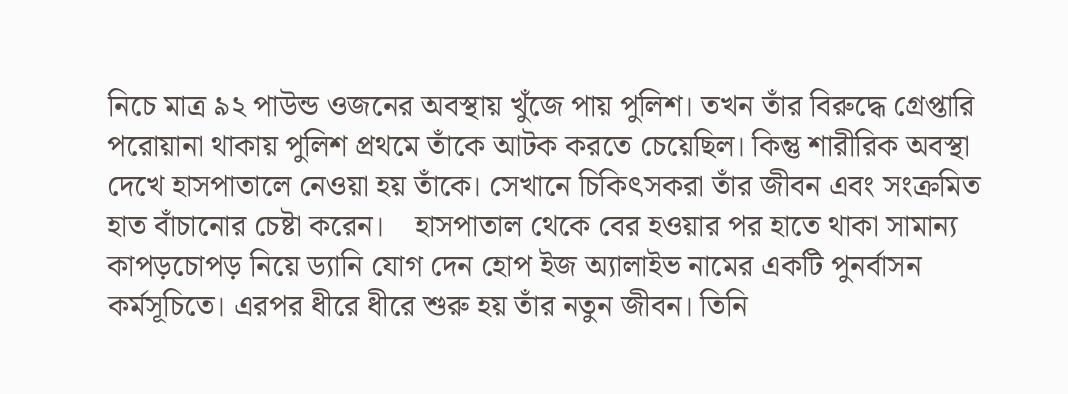নিচে মাত্র ৯২ পাউন্ড ওজনের অবস্থায় খুঁজে পায় পুলিশ। তখন তাঁর বিরুদ্ধে গ্রেপ্তারি পরোয়ানা থাকায় পুলিশ প্রথমে তাঁকে আটক করতে চেয়েছিল। কিন্তু শারীরিক অবস্থা দেখে হাসপাতালে নেওয়া হয় তাঁকে। সেখানে চিকিৎসকরা তাঁর জীবন এবং সংক্রমিত হাত বাঁচানোর চেষ্টা করেন।    হাসপাতাল থেকে বের হওয়ার পর হাতে থাকা সামান্য কাপড়চোপড় নিয়ে ড্যানি যোগ দেন হোপ ইজ অ্যালাইভ নামের একটি পুনর্বাসন কর্মসূচিতে। এরপর ধীরে ধীরে শুরু হয় তাঁর নতুন জীবন। তিনি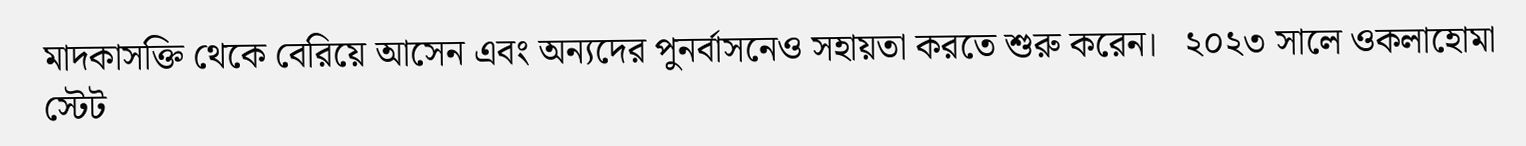মাদকাসক্তি থেকে বেরিয়ে আসেন এবং অন্যদের পুনর্বাসনেও সহায়তা করতে শুরু করেন।   ২০২৩ সালে ওকলাহোমা স্টেট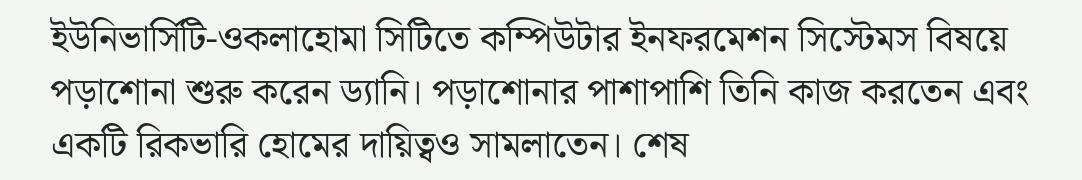ইউনিভার্সিটি-ওকলাহোমা সিটিতে কম্পিউটার ইনফরমেশন সিস্টেমস বিষয়ে পড়াশোনা শুরু করেন ড্যানি। পড়াশোনার পাশাপাশি তিনি কাজ করতেন এবং একটি রিকভারি হোমের দায়িত্বও সামলাতেন। শেষ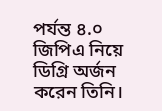পর্যন্ত ৪.০ জিপিএ নিয়ে ডিগ্রি অর্জন করেন তিনি।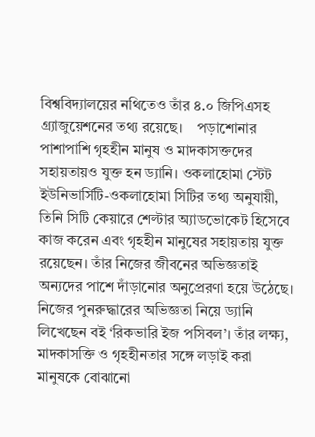বিশ্ববিদ্যালয়ের নথিতেও তাঁর ৪.০ জিপিএসহ গ্র্যাজুয়েশনের তথ্য রয়েছে।    পড়াশোনার পাশাপাশি গৃহহীন মানুষ ও মাদকাসক্তদের সহায়তায়ও যুক্ত হন ড্যানি। ওকলাহোমা স্টেট ইউনিভার্সিটি-ওকলাহোমা সিটির তথ্য অনুযায়ী, তিনি সিটি কেয়ারে শেল্টার অ্যাডভোকেট হিসেবে কাজ করেন এবং গৃহহীন মানুষের সহায়তায় যুক্ত রয়েছেন। তাঁর নিজের জীবনের অভিজ্ঞতাই অন্যদের পাশে দাঁড়ানোর অনুপ্রেরণা হয়ে উঠেছে।    নিজের পুনরুদ্ধারের অভিজ্ঞতা নিয়ে ড্যানি লিখেছেন বই ‘রিকভারি ইজ পসিবল’। তাঁর লক্ষ্য, মাদকাসক্তি ও গৃহহীনতার সঙ্গে লড়াই করা মানুষকে বোঝানো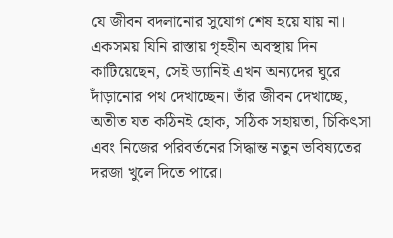যে জীবন বদলানোর সুযোগ শেষ হয়ে যায় না।   একসময় যিনি রাস্তায় গৃহহীন অবস্থায় দিন কাটিয়েছেন, সেই ড্যানিই এখন অন্যদের ঘুরে দাঁড়ানোর পথ দেখাচ্ছেন। তাঁর জীবন দেখাচ্ছে, অতীত যত কঠিনই হোক, সঠিক সহায়তা, চিকিৎসা এবং নিজের পরিবর্তনের সিদ্ধান্ত নতুন ভবিষ্যতের দরজা খুলে দিতে পারে।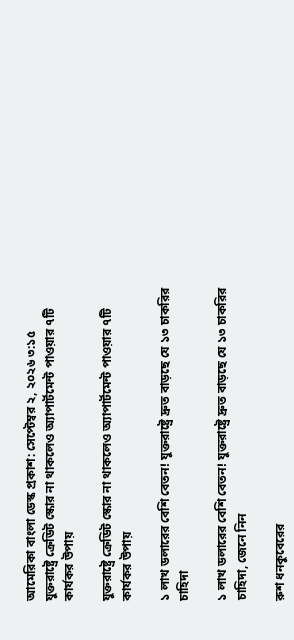আমেরিকা বাংলা ডেস্ক প্রকাশ: সেপ্টেম্বর ২, ২০২৬ ৩:১৫
যুক্তরাষ্ট্রে ক্রেডিট স্কোর না থাকলেও অ্যাপার্টমেন্ট পাওয়ার ৭টি কার্যকর উপায়

যুক্তরাষ্ট্রে ক্রেডিট স্কোর না থাকলেও অ্যাপার্টমেন্ট পাওয়ার ৭টি কার্যকর উপায়

১ লাখ ডলারের বেশি বেতন! যুক্তরাষ্ট্রে দ্রুত বাড়ছে যে ১৩ চাকরির চাহিদা

১ লাখ ডলারের বেশি বেতন! যুক্তরাষ্ট্রে দ্রুত বাড়ছে যে ১৩ চাকরির চাহিদা, জেনে নিন

রুশ ধনকুবেরের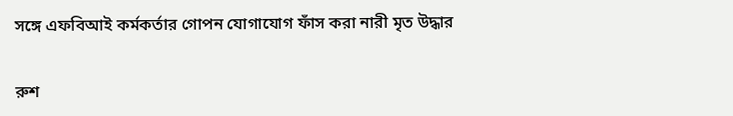সঙ্গে এফবিআই কর্মকর্তার গোপন যোগাযোগ ফাঁস করা নারী মৃত উদ্ধার

রুশ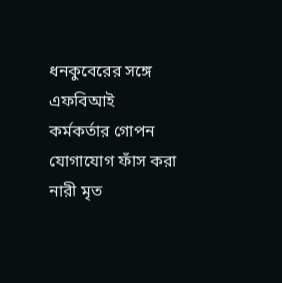ধনকুবেরের সঙ্গে এফবিআই কর্মকর্তার গোপন যোগাযোগ ফাঁস করা নারী মৃত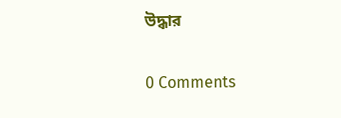উদ্ধার

0 Comments